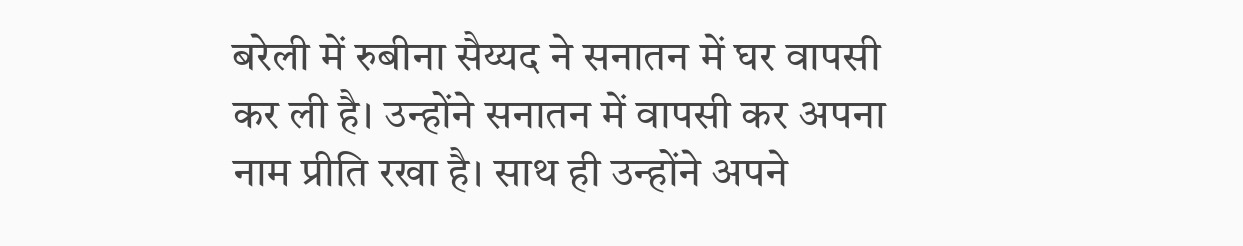बरेली में रुबीना सैय्यद ने सनातन में घर वापसी कर ली है। उन्होंने सनातन में वापसी कर अपना नाम प्रीति रखा है। साथ ही उन्होंने अपने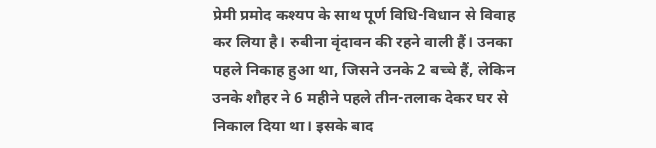प्रेमी प्रमोद कश्यप के साथ पूर्ण विधि-विधान से विवाह कर लिया है। रुबीना वृंदावन की रहने वाली हैं। उनका पहले निकाह हुआ था, जिसने उनके 2 बच्चे हैं, लेकिन उनके शौहर ने 6 महीने पहले तीन-तलाक देकर घर से निकाल दिया था। इसके बाद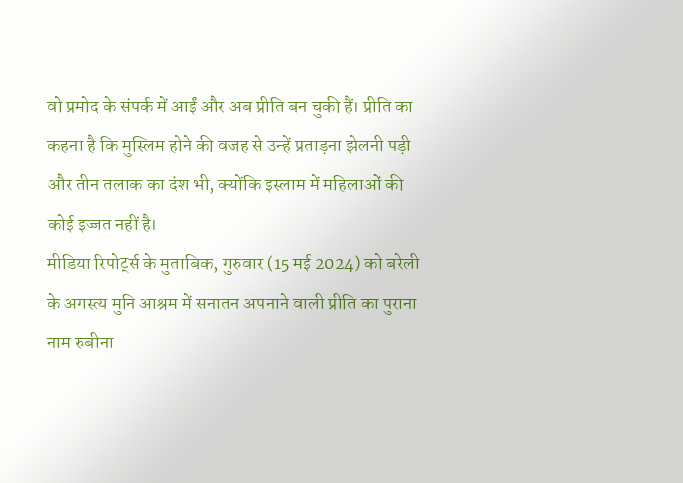वो प्रमोद के संपर्क में आईं और अब प्रीति बन चुकी हैं। प्रीति का कहना है कि मुस्लिम होने की वजह से उन्हें प्रताड़ना झेलनी पड़ी और तीन तलाक का दंश भी, क्योंकि इस्लाम में महिलाओं की कोई इज्जत नहीं है।
मीडिया रिपोर्ट्स के मुताबिक, गुरुवार (15 मई 2024) को बरेली के अगस्त्य मुनि आश्रम में सनातन अपनाने वाली प्रीति का पुराना नाम रुबीना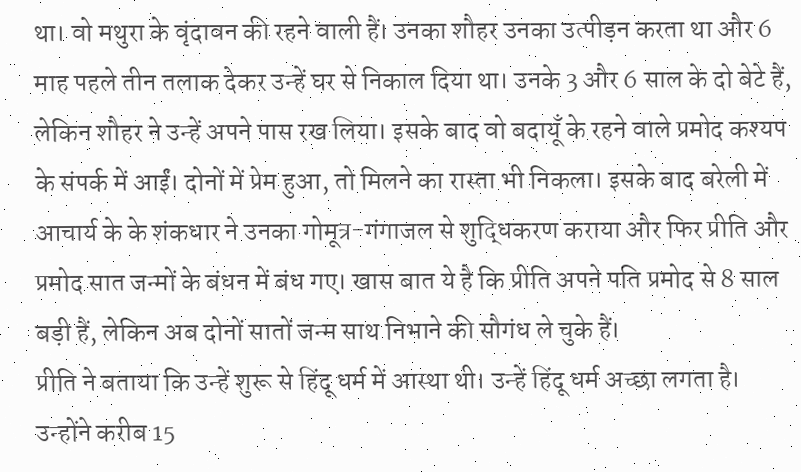था। वो मथुरा के वृंदावन की रहने वाली हैं। उनका शौहर उनका उत्पीड़न करता था और 6 माह पहले तीन तलाक देकर उन्हें घर से निकाल दिया था। उनके 3 और 6 साल के दो बेटे हैं, लेकिन शौहर ने उन्हें अपने पास रख लिया। इसके बाद वो बदायूँ के रहने वाले प्रमोद कश्यप के संपर्क में आईं। दोनों में प्रेम हुआ, तो मिलने का रास्ता भी निकला। इसके बाद बरेली में आचार्य के के शंकधार ने उनका गोमूत्र-गंगाजल से शुद्धिकरण कराया और फिर प्रीति और प्रमोद सात जन्मों के बंधन में बंध गए। खास बात ये है कि प्रीति अपने पति प्रमोद से 8 साल बड़ी हैं, लेकिन अब दोनों सातों जन्म साथ निभाने की सौगंध ले चुके हैं।
प्रीति ने बताया कि उन्हें शुरू से हिंदू धर्म में आस्था थी। उन्हें हिंदू धर्म अच्छा लगता है। उन्होंने करीब 15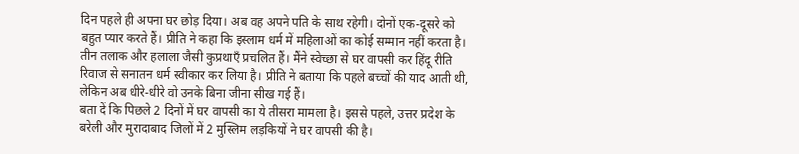दिन पहले ही अपना घर छोड़ दिया। अब वह अपने पति के साथ रहेगी। दोनों एक-दूसरे को बहुत प्यार करते हैं। प्रीति ने कहा कि इस्लाम धर्म में महिलाओं का कोई सम्मान नहीं करता है। तीन तलाक और हलाला जैसी कुप्रथाएँ प्रचलित हैं। मैंने स्वेच्छा से घर वापसी कर हिंदू रीति रिवाज से सनातन धर्म स्वीकार कर लिया है। प्रीति ने बताया कि पहले बच्चों की याद आती थी, लेकिन अब धीरे-धीरे वो उनके बिना जीना सीख गई हैं।
बता दें कि पिछले 2 दिनों में घर वापसी का ये तीसरा मामला है। इससे पहले, उत्तर प्रदेश के बरेली और मुरादाबाद जिलों में 2 मुस्लिम लड़कियों ने घर वापसी की है।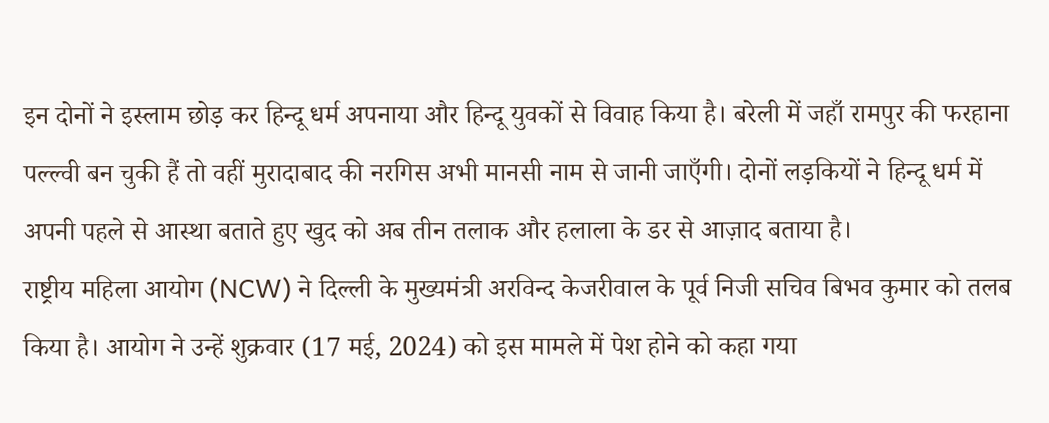इन दोनों ने इस्लाम छोड़ कर हिन्दू धर्म अपनाया और हिन्दू युवकों से विवाह किया है। बरेली में जहाँ रामपुर की फरहाना पल्ल्वी बन चुकी हैं तो वहीं मुरादाबाद की नरगिस अभी मानसी नाम से जानी जाएँगी। दोनों लड़कियों ने हिन्दू धर्म में अपनी पहले से आस्था बताते हुए खुद को अब तीन तलाक और हलाला के डर से आज़ाद बताया है।
राष्ट्रीय महिला आयोग (NCW) ने दिल्ली के मुख्यमंत्री अरविन्द केजरीवाल के पूर्व निजी सचिव बिभव कुमार को तलब किया है। आयोग ने उन्हें शुक्रवार (17 मई, 2024) को इस मामले में पेश होने को कहा गया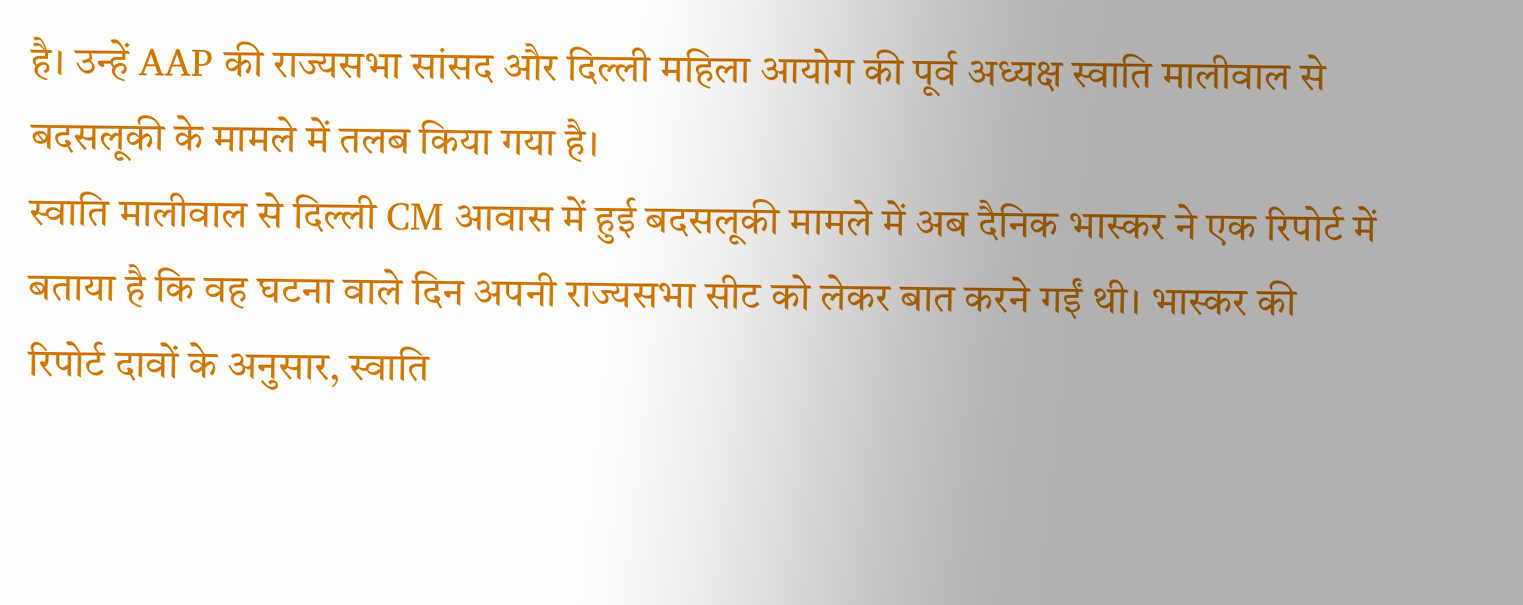है। उन्हें AAP की राज्यसभा सांसद और दिल्ली महिला आयोग की पूर्व अध्यक्ष स्वाति मालीवाल से बदसलूकी के मामले में तलब किया गया है।
स्वाति मालीवाल से दिल्ली CM आवास में हुई बदसलूकी मामले में अब दैनिक भास्कर ने एक रिपोर्ट में बताया है कि वह घटना वाले दिन अपनी राज्यसभा सीट को लेकर बात करने गईं थी। भास्कर की रिपोर्ट दावों के अनुसार, स्वाति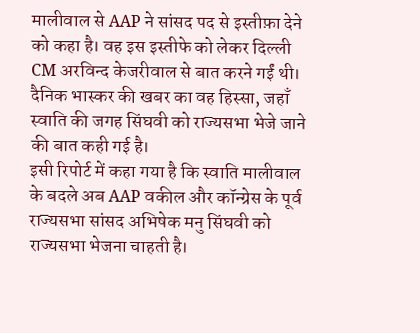मालीवाल से AAP ने सांसद पद से इस्तीफ़ा देने को कहा है। वह इस इस्तीफे को लेकर दिल्ली CM अरविन्द केजरीवाल से बात करने गईं थी।
दैनिक भास्कर की खबर का वह हिस्सा, जहाँ स्वाति की जगह सिंघवी को राज्यसभा भेजे जाने की बात कही गई है।
इसी रिपोर्ट में कहा गया है कि स्वाति मालीवाल के बदले अब AAP वकील और कॉन्ग्रेस के पूर्व राज्यसभा सांसद अभिषेक मनु सिंघवी को राज्यसभा भेजना चाहती है।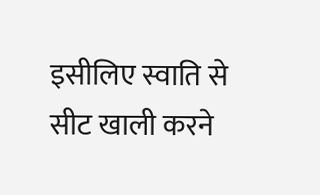इसीलिए स्वाति से सीट खाली करने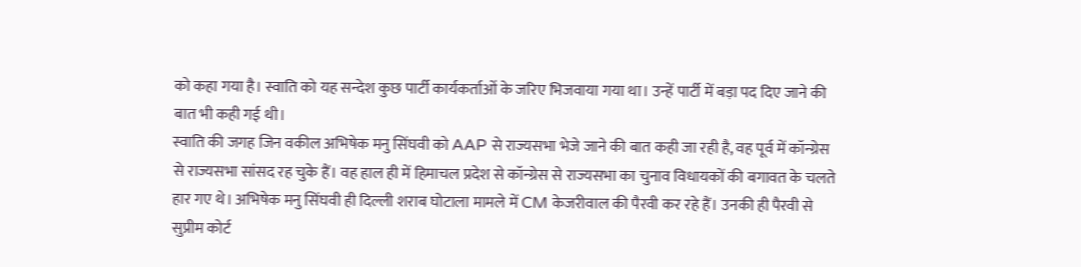को कहा गया है। स्वाति को यह सन्देश कुछ पार्टी कार्यकर्ताओं के जरिए भिजवाया गया था। उन्हें पार्टी में बड़ा पद दिए जाने की बात भी कही गई थी।
स्वाति की जगह जिन वकील अभिषेक मनु सिंघवी को AAP से राज्यसभा भेजे जाने की बात कही जा रही है, वह पूर्व में कॉन्ग्रेस से राज्यसभा सांसद रह चुके हैं। वह हाल ही में हिमाचल प्रदेश से कॉन्ग्रेस से राज्यसभा का चुनाव विधायकों की बगावत के चलते हार गए थे। अभिषेक मनु सिंघवी ही दिल्ली शराब घोटाला मामले में CM केजरीवाल की पैरवी कर रहे हैं। उनकी ही पैरवी से सुप्रीम कोर्ट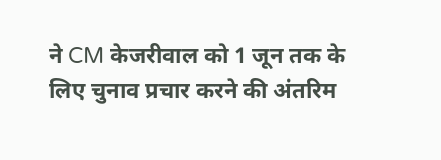ने CM केजरीवाल को 1 जून तक के लिए चुनाव प्रचार करने की अंतरिम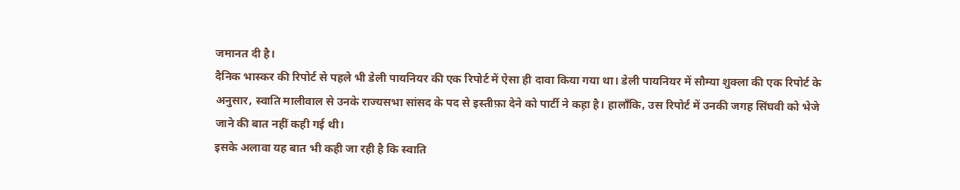जमानत दी है।
दैनिक भास्कर की रिपोर्ट से पहले भी डेली पायनियर की एक रिपोर्ट में ऐसा ही दावा किया गया था। डेली पायनियर में सौम्या शुक्ला की एक रिपोर्ट के अनुसार, स्वाति मालीवाल से उनके राज्यसभा सांसद के पद से इस्तीफ़ा देने को पार्टी ने कह़ा है। हालाँकि, उस रिपोर्ट में उनकी जगह सिंघवी को भेजे जाने की बात नहीं कही गई थी।
इसके अलावा यह बात भी कही जा रही है कि स्वाति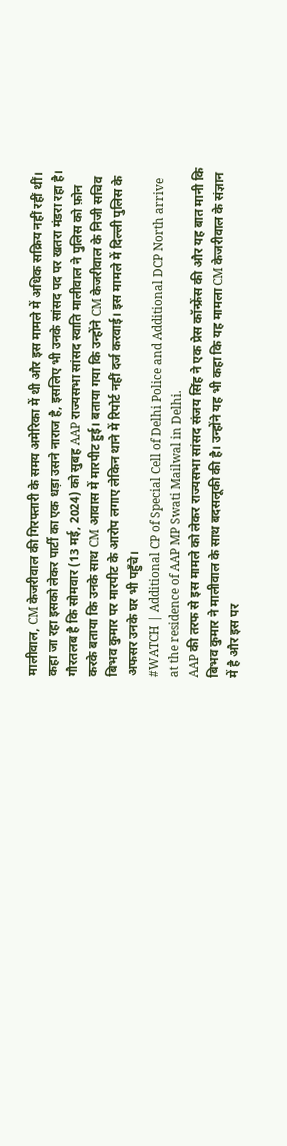मालीवाल, CM केजरीवाल की गिरफ्तारी के समय अमेरिका में थी और इस मामले में अधिक सक्रिय नहीं रहीं थीं। कहा जा रहा इसको लेकर पार्टी का एक धड़ा उसने नाराज है, इसलिए भी उनके सांसद पद पर खतरा मंडरा रहा है।
गौरतलब है कि सोमवार (13 मई, 2024) को सुबह AAP राज्यसभा सांसद स्वाति मालीवाल ने पुलिस को फ़ोन करके बताया कि उनके साथ CM आवास में मारपीट हुई। बताया गया कि उन्होंने CM केजरीवाल के निजी सचिव बिभव कुमार पर मारपीट के आरोप लगाए लेकिन थाने में रिपोर्ट नहीं दर्ज करवाई। इस मामले में दिल्ली पुलिस के अफसर उनके घर भी पहुँचे।
#WATCH | Additional CP of Special Cell of Delhi Police and Additional DCP North arrive at the residence of AAP MP Swati Mailwal in Delhi.
AAP की तरफ से इस मामले को लेकर राज्यसभा सांसद संजय सिंह ने एक प्रेस कॉन्फ्रेंस की और यह बात मानी कि बिभव कुमार ने मालीवाल के साथ बदसलूकी की है। उन्होंने यह भी कहा कि यह मामला CM केजरीवाल के संज्ञान में है और इस पर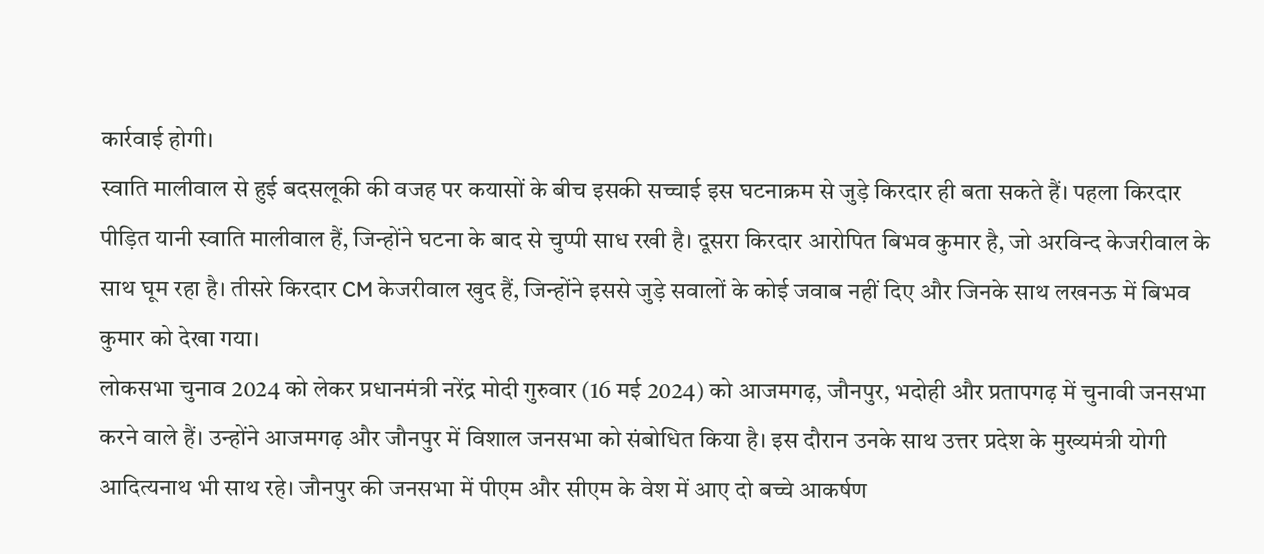कार्रवाई होगी।
स्वाति मालीवाल से हुई बदसलूकी की वजह पर कयासों के बीच इसकी सच्चाई इस घटनाक्रम से जुड़े किरदार ही बता सकते हैं। पहला किरदार पीड़ित यानी स्वाति मालीवाल हैं, जिन्होंने घटना के बाद से चुप्पी साध रखी है। दूसरा किरदार आरोपित बिभव कुमार है, जो अरविन्द केजरीवाल के साथ घूम रहा है। तीसरे किरदार CM केजरीवाल खुद हैं, जिन्होंने इससे जुड़े सवालों के कोई जवाब नहीं दिए और जिनके साथ लखनऊ में बिभव कुमार को देखा गया।
लोकसभा चुनाव 2024 को लेकर प्रधानमंत्री नरेंद्र मोदी गुरुवार (16 मई 2024) को आजमगढ़, जौनपुर, भदोही और प्रतापगढ़ में चुनावी जनसभा करने वाले हैं। उन्होंने आजमगढ़ और जौनपुर में विशाल जनसभा को संबोधित किया है। इस दौरान उनके साथ उत्तर प्रदेश के मुख्यमंत्री योगी आदित्यनाथ भी साथ रहे। जौनपुर की जनसभा में पीएम और सीएम के वेश में आए दो बच्चे आकर्षण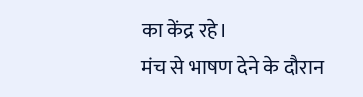का केंद्र रहे।
मंच से भाषण देने के दौरान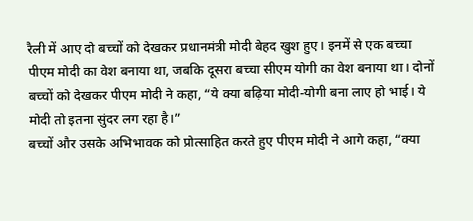रैली में आए दो बच्चों को देखकर प्रधानमंत्री मोदी बेहद खुश हुए। इनमें से एक बच्चा पीएम मोदी का वेश बनाया था, जबकि दूसरा बच्चा सीएम योगी का वेश बनाया था। दोनों बच्चों को देखकर पीएम मोदी ने कहा, “ये क्या बढ़िया मोदी-योगी बना लाए हो भाई। ये मोदी तो इतना सुंदर लग रहा है।”
बच्चों और उसके अभिभावक को प्रोत्साहित करते हुए पीएम मोदी ने आगे कहा, “क्या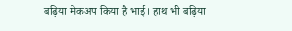बढ़िया मेकअप किया है भाई। हाथ भी बढ़िया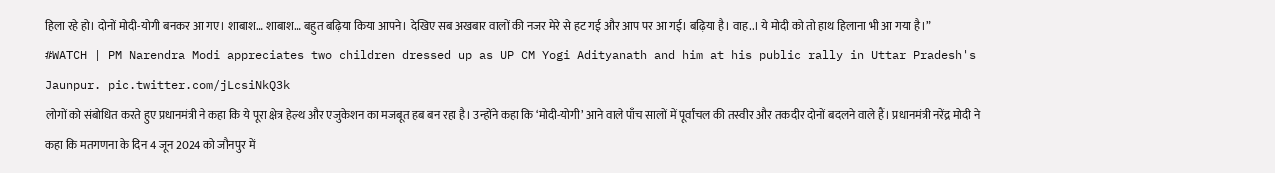हिला रहे हो। दोनों मोदी-योगी बनकर आ गए। शाबाश… शाबाश… बहुत बढ़िया किया आपने। देखिए सब अखबार वालों की नजर मेरे से हट गई और आप पर आ गई। बढ़िया है। वाह..। ये मोदी को तो हाथ हिलाना भी आ गया है।”
#WATCH | PM Narendra Modi appreciates two children dressed up as UP CM Yogi Adityanath and him at his public rally in Uttar Pradesh's Jaunpur. pic.twitter.com/jLcsiNkQ3k
लोगों को संबोधित करते हुए प्रधानमंत्री ने कहा कि ये पूरा क्षेत्र हेल्थ और एजुकेशन का मजबूत हब बन रहा है। उन्होंने कहा कि ‘मोदी-योगी’ आने वाले पाँच सालों में पूर्वांचल की तस्वीर और तकदीर दोनों बदलने वाले हैं। प्रधानमंत्री नरेंद्र मोदी ने कहा कि मतगणना के दिन 4 जून 2024 को जौनपुर में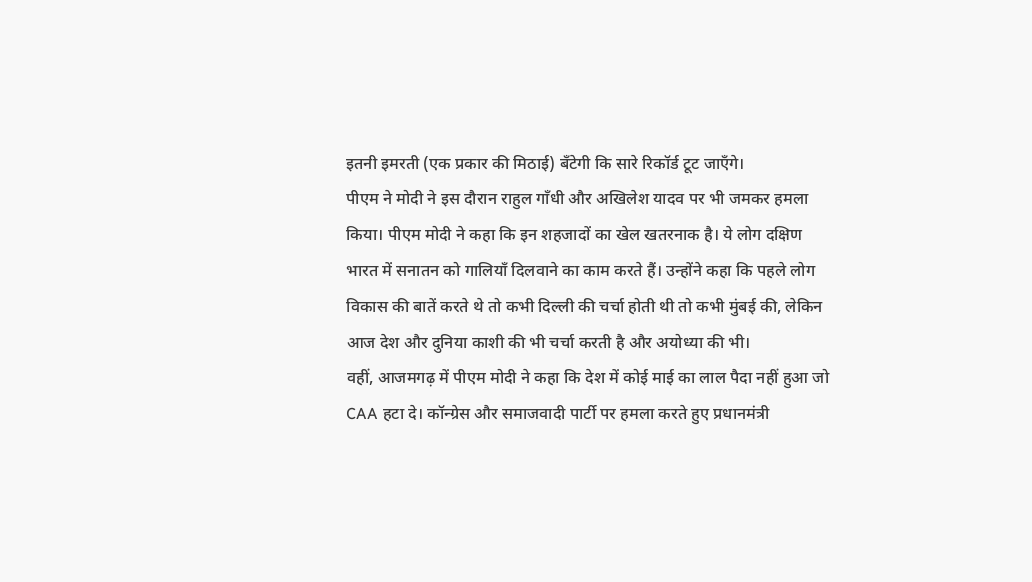इतनी इमरती (एक प्रकार की मिठाई) बँटेगी कि सारे रिकॉर्ड टूट जाएँगे।
पीएम ने मोदी ने इस दौरान राहुल गाँधी और अखिलेश यादव पर भी जमकर हमला किया। पीएम मोदी ने कहा कि इन शहजादों का खेल खतरनाक है। ये लोग दक्षिण भारत में सनातन को गालियाँ दिलवाने का काम करते हैं। उन्होंने कहा कि पहले लोग विकास की बातें करते थे तो कभी दिल्ली की चर्चा होती थी तो कभी मुंबई की, लेकिन आज देश और दुनिया काशी की भी चर्चा करती है और अयोध्या की भी।
वहीं, आजमगढ़ में पीएम मोदी ने कहा कि देश में कोई माई का लाल पैदा नहीं हुआ जो CAA हटा दे। कॉन्ग्रेस और समाजवादी पार्टी पर हमला करते हुए प्रधानमंत्री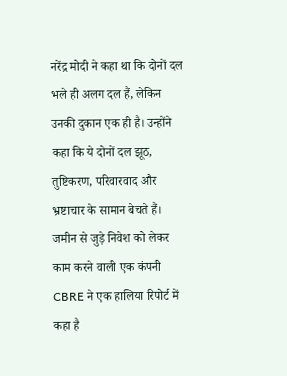नरेंद्र मोदी ने कहा था कि दोनों दल भले ही अलग दल हैं, लेकिन उनकी दुकान एक ही है। उन्होंने कहा कि ये दोनों दल झूठ, तुष्टिकरण, परिवारवाद और भ्रष्टाचार के सामान बेचते हैं।
जमीन से जुड़े निवेश को लेकर काम करने वाली एक कंपनी CBRE ने एक हालिया रिपोर्ट में कहा है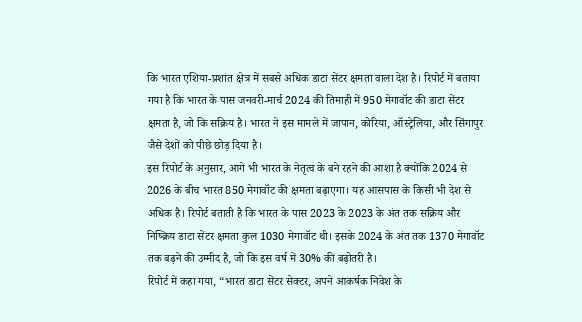कि भारत एशिया-प्रशांत क्षेत्र में सबसे अधिक डाटा सेंटर क्षमता वाला देश है। रिपोर्ट में बताया गया है कि भारत के पास जनवरी-मार्च 2024 की तिमाही में 950 मेगावॉट की डाटा सेंटर क्षमता है, जो कि सक्रिय है। भारत ने इस मामले में जापान, कोरिया, ऑस्ट्रेलिया, और सिंगापुर जैसे देशों को पीछे छोड़ दिया है।
इस रिपोर्ट के अनुसार, आगे भी भारत के नेतृत्व के बने रहने की आशा है क्योंकि 2024 से 2026 के बीच भारत 850 मेगावॉट की क्षमता बढ़ाएगा। यह आसपास के किसी भी देश से अधिक है। रिपोर्ट बताती है कि भारत के पास 2023 के 2023 के अंत तक सक्रिय और निष्क्रिय डाटा सेंटर क्षमता कुल 1030 मेगावॉट थी। इसके 2024 के अंत तक 1370 मेगावॉट तक बढ़ने की उम्मीद है, जो कि इस वर्ष में 30% की बढ़ोतरी है।
रिपोर्ट में कहा गया, “भारत डाटा सेंटर सेक्टर, अपने आकर्षक निवेश के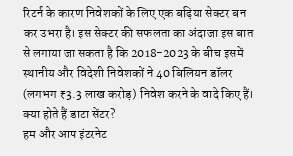रिटर्न के कारण निवेशकों के लिए एक बढ़िया सेक्टर बन कर उभरा है। इस सेक्टर की सफलता का अंदाजा इस बात से लगाया जा सकता है कि 2018-2023 के बीच इसमें स्थानीय और विदेशी निवेशकों ने 40 बिलियन डॉलर (लगभग ₹3.3 लाख करोड़) निवेश करने के वादे किए हैं।
क्या होते हैं डाटा सेंटर?
हम और आप इंटरनेट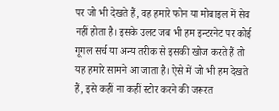पर जो भी देखते हैं, वह हमारे फोन या मोबाइल में सेव नहीं होता है। इसके उलट जब भी हम इन्टरनेट पर कोई गूगल सर्च या अन्य तरीक से इसकी खोज करते हैं तो यह हमारे सामने आ जाता है। ऐसे में जो भी हम देखते हैं, इसे कहीं ना कहीं स्टोर करने की जरूरत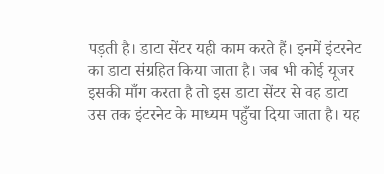पड़ती है। डाटा सेंटर यही काम करते हैं। इनमें इंटरनेट का डाटा संग्रहित किया जाता है। जब भी कोई यूजर इसकी माँग करता है तो इस डाटा सेंटर से वह डाटा उस तक इंटरनेट के माध्यम पहुँचा दिया जाता है। यह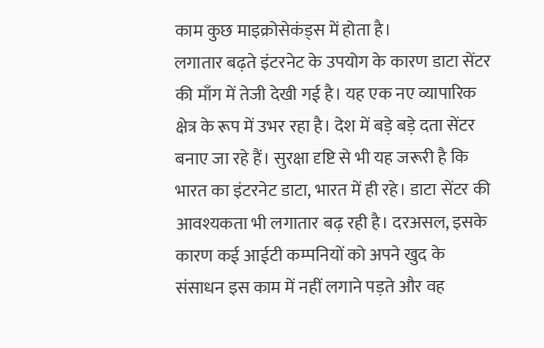काम कुछ माइक्रोसेकंड्स में होता है।
लगातार बढ़ते इंटरनेट के उपयोग के कारण डाटा सेंटर की माँग में तेजी देखी गई है। यह एक नए व्यापारिक क्षेत्र के रूप में उभर रहा है। देश में बड़े बड़े दता सेंटर बनाए जा रहे हैं। सुरक्षा दृष्टि से भी यह जरूरी है कि भारत का इंटरनेट डाटा, भारत में ही रहे। डाटा सेंटर की आवश्यकता भी लगातार बढ़ रही है। दरअसल, इसके कारण कई आईटी कम्पनियों को अपने खुद के संसाधन इस काम में नहीं लगाने पड़ते और वह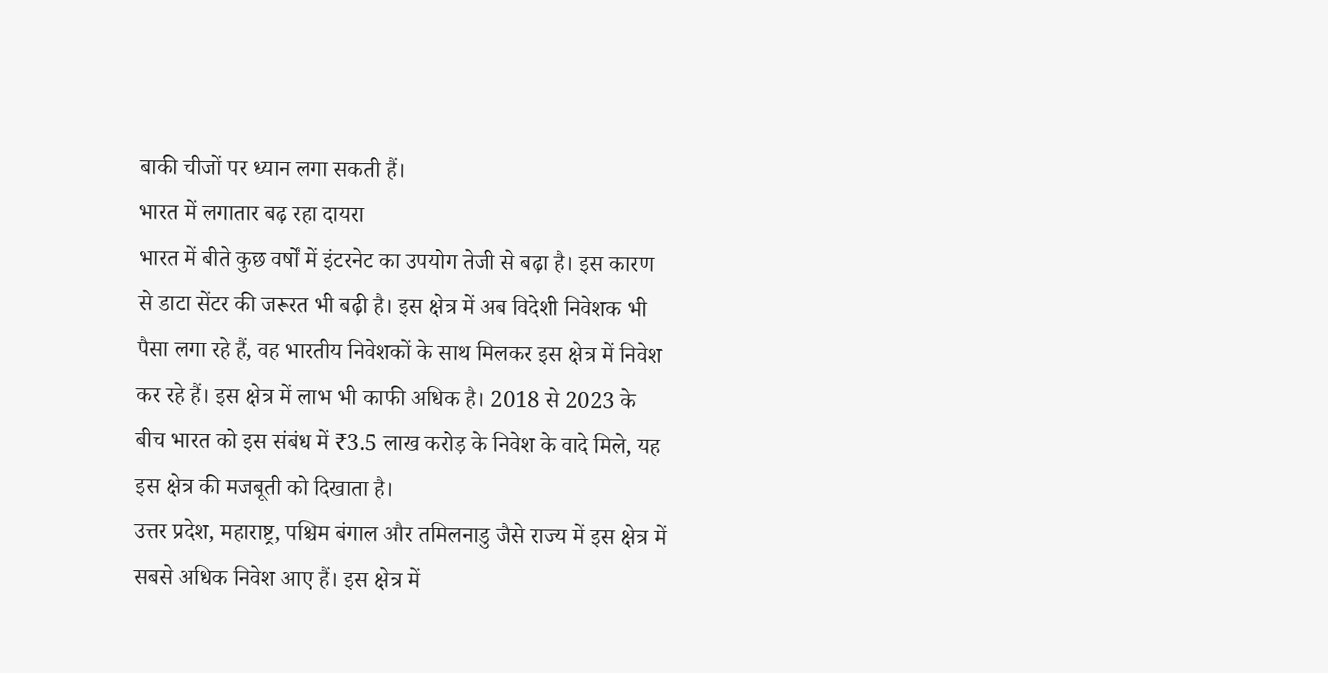बाकी चीजों पर ध्यान लगा सकती हैं।
भारत में लगातार बढ़ रहा दायरा
भारत में बीते कुछ वर्षों में इंटरनेट का उपयोग तेजी से बढ़ा है। इस कारण से डाटा सेंटर की जरूरत भी बढ़ी है। इस क्षेत्र में अब विदेशी निवेशक भी पैसा लगा रहे हैं, वह भारतीय निवेशकों के साथ मिलकर इस क्षेत्र में निवेश कर रहे हैं। इस क्षेत्र में लाभ भी काफी अधिक है। 2018 से 2023 के बीच भारत को इस संबंध में ₹3.5 लाख करोड़ के निवेश के वादे मिले, यह इस क्षेत्र की मजबूती को दिखाता है।
उत्तर प्रदेश, महाराष्ट्र, पश्चिम बंगाल और तमिलनाडु जैसे राज्य में इस क्षेत्र में सबसे अधिक निवेश आए हैं। इस क्षेत्र में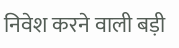निवेश करने वाली बड़ी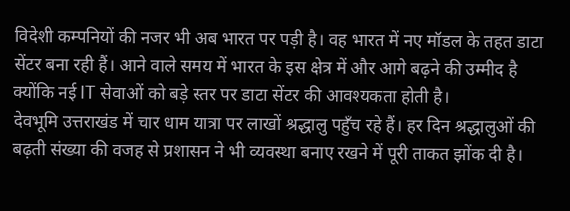विदेशी कम्पनियों की नजर भी अब भारत पर पड़ी है। वह भारत में नए मॉडल के तहत डाटा सेंटर बना रही हैं। आने वाले समय में भारत के इस क्षेत्र में और आगे बढ़ने की उम्मीद है क्योंकि नई IT सेवाओं को बड़े स्तर पर डाटा सेंटर की आवश्यकता होती है।
देवभूमि उत्तराखंड में चार धाम यात्रा पर लाखों श्रद्धालु पहुँच रहे हैं। हर दिन श्रद्धालुओं की बढ़ती संख्या की वजह से प्रशासन ने भी व्यवस्था बनाए रखने में पूरी ताकत झोंक दी है।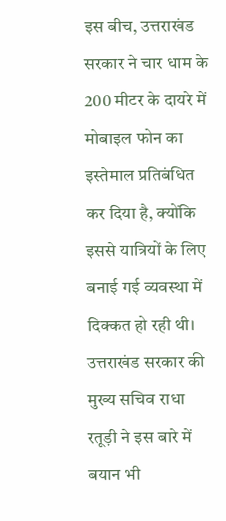इस बीच, उत्तराखंड सरकार ने चार धाम के 200 मीटर के दायरे में मोबाइल फोन का इस्तेमाल प्रतिबंधित कर दिया है, क्योंकि इससे यात्रियों के लिए बनाई गई व्यवस्था में दिक्कत हो रही थी। उत्तराखंड सरकार की मुख्य सचिव राधा रतूड़ी ने इस बारे में बयान भी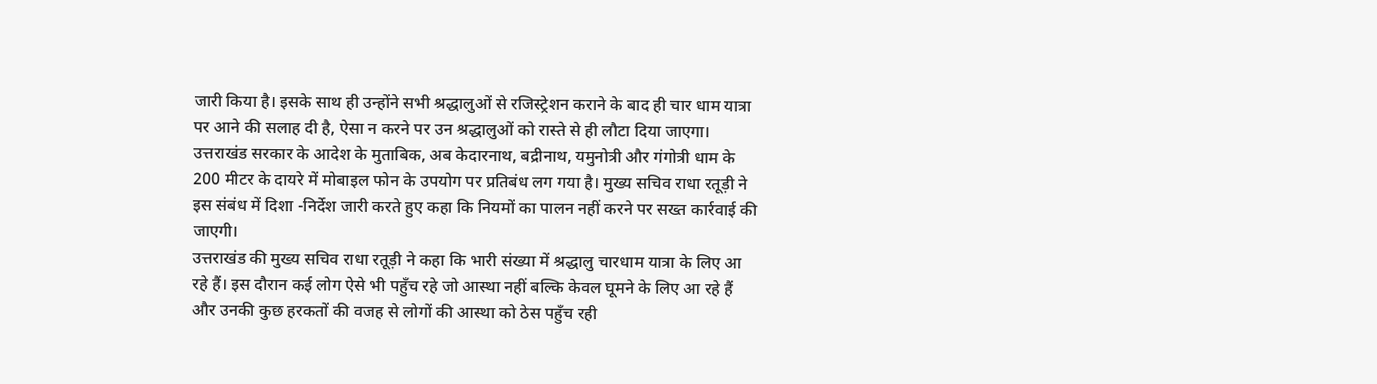जारी किया है। इसके साथ ही उन्होंने सभी श्रद्धालुओं से रजिस्ट्रेशन कराने के बाद ही चार धाम यात्रा पर आने की सलाह दी है, ऐसा न करने पर उन श्रद्धालुओं को रास्ते से ही लौटा दिया जाएगा।
उत्तराखंड सरकार के आदेश के मुताबिक, अब केदारनाथ, बद्रीनाथ, यमुनोत्री और गंगोत्री धाम के 200 मीटर के दायरे में मोबाइल फोन के उपयोग पर प्रतिबंध लग गया है। मुख्य सचिव राधा रतूड़ी ने इस संबंध में दिशा -निर्देश जारी करते हुए कहा कि नियमों का पालन नहीं करने पर सख्त कार्रवाई की जाएगी।
उत्तराखंड की मुख्य सचिव राधा रतूड़ी ने कहा कि भारी संख्या में श्रद्धालु चारधाम यात्रा के लिए आ रहे हैं। इस दौरान कई लोग ऐसे भी पहुँच रहे जो आस्था नहीं बल्कि केवल घूमने के लिए आ रहे हैं और उनकी कुछ हरकतों की वजह से लोगों की आस्था को ठेस पहुँच रही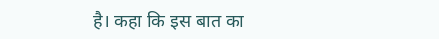है। कहा कि इस बात का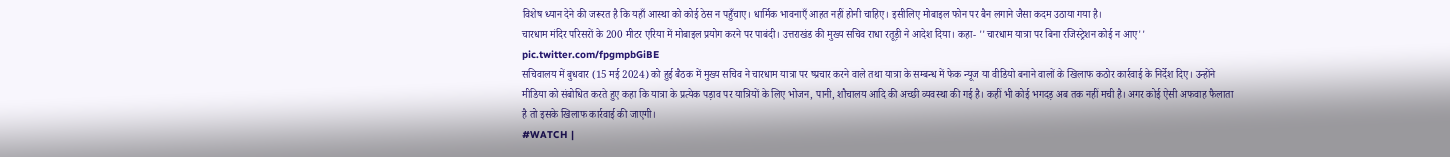विशेष ध्यान देने की जरूरत है कि यहाँ आस्था को कोई ठेस न पहुँचाए। धार्मिक भावनाएँ आहत नहीं होनी चाहिए। इसीलिए मोबाइल फोन पर बैन लगाने जैसा कदम उठाया गया है।
चारधाम मंदिर परिसरों के 200 मीटर एरिया में मोबाइल प्रयोग करने पर पाबंदी। उत्तराखंड की मुख्य सचिव राधा रतूड़ी ने आदेश दिया। कहा- ''चारधाम यात्रा पर बिना रजिस्ट्रेशन कोई न आए'' pic.twitter.com/fpgmpbGiBE
सचिवालय में बुधवार (15 मई 2024) को हुई बैठक में मुख्य सचिव ने चारधाम यात्रा पर ष्प्रचार करने वाले तथा यात्रा के सम्बन्ध में फेक न्यूज या वीडियो बनाने वालों के खिलाफ कठोर कार्रवाई के निर्देश दिए। उन्होंने मीडिया को संबोधित करते हुए कहा कि यात्रा के प्रत्येक पड़ाव पर यात्रियों के लिए भोजन, पानी, शौचालय आदि की अच्छी व्यवस्था की गई है। कहीं भी कोई भगदड़ अब तक नहीं मची है। अगर कोई ऐसी अफवाह फैलाता है तो इसके खिलाफ कार्रवाई की जाएगी।
#WATCH |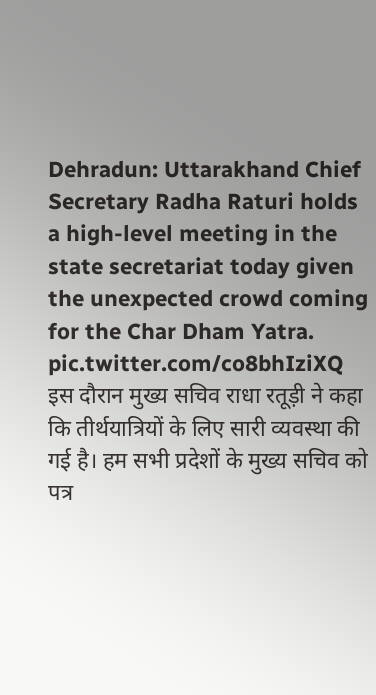Dehradun: Uttarakhand Chief Secretary Radha Raturi holds a high-level meeting in the state secretariat today given the unexpected crowd coming for the Char Dham Yatra. pic.twitter.com/co8bhIziXQ
इस दौरान मुख्य सचिव राधा रतूड़ी ने कहा कि तीर्थयात्रियों के लिए सारी व्यवस्था की गई है। हम सभी प्रदेशों के मुख्य सचिव को पत्र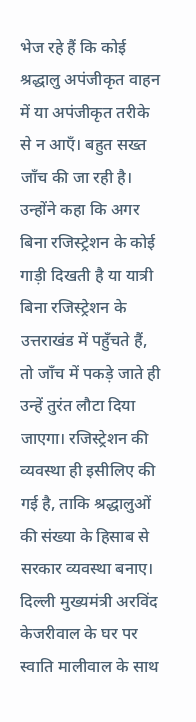भेज रहे हैं कि कोई श्रद्धालु अपंजीकृत वाहन में या अपंजीकृत तरीके से न आएँ। बहुत सख्त जाँच की जा रही है। उन्होंने कहा कि अगर बिना रजिस्ट्रेशन के कोई गाड़ी दिखती है या यात्री बिना रजिस्ट्रेशन के उत्तराखंड में पहुँचते हैं, तो जाँच में पकड़े जाते ही उन्हें तुरंत लौटा दिया जाएगा। रजिस्ट्रेशन की व्यवस्था ही इसीलिए की गई है, ताकि श्रद्धालुओं की संख्या के हिसाब से सरकार व्यवस्था बनाए।
दिल्ली मुख्यमंत्री अरविंद केजरीवाल के घर पर स्वाति मालीवाल के साथ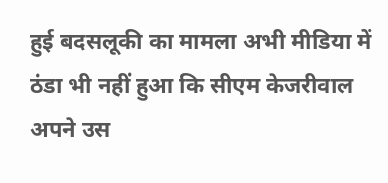हुई बदसलूकी का मामला अभी मीडिया में ठंडा भी नहीं हुआ कि सीएम केजरीवाल अपने उस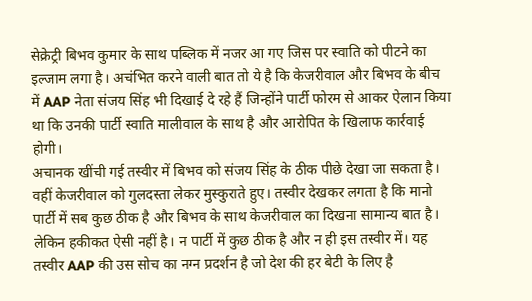सेक्रेट्री बिभव कुमार के साथ पब्लिक में नजर आ गए जिस पर स्वाति को पीटने का इल्जाम लगा है। अचंभित करने वाली बात तो ये है कि केजरीवाल और बिभव के बीच में AAP नेता संजय सिंह भी दिखाई दे रहे हैं जिन्होंने पार्टी फोरम से आकर ऐलान किया था कि उनकी पार्टी स्वाति मालीवाल के साथ है और आरोपित के खिलाफ कार्रवाई होगी।
अचानक खींची गई तस्वीर में बिभव को संजय सिंह के ठीक पीछे देखा जा सकता है। वहीं केजरीवाल को गुलदस्ता लेकर मुस्कुराते हुए। तस्वीर देखकर लगता है कि मानो पार्टी में सब कुछ ठीक है और बिभव के साथ केजरीवाल का दिखना सामान्य बात है। लेकिन हकीकत ऐसी नहीं है। न पार्टी में कुछ ठीक है और न ही इस तस्वीर में। यह तस्वीर AAP की उस सोच का नग्न प्रदर्शन है जो देश की हर बेटी के लिए है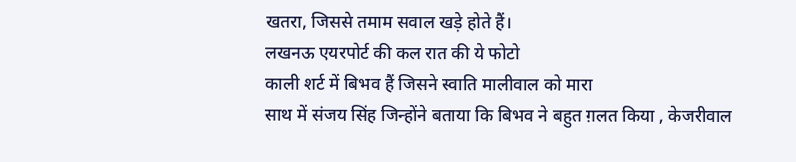खतरा, जिससे तमाम सवाल खड़े होते हैं।
लखनऊ एयरपोर्ट की कल रात की ये फोटो
काली शर्ट में बिभव हैं जिसने स्वाति मालीवाल को मारा
साथ में संजय सिंह जिन्होंने बताया कि बिभव ने बहुत ग़लत किया , केजरीवाल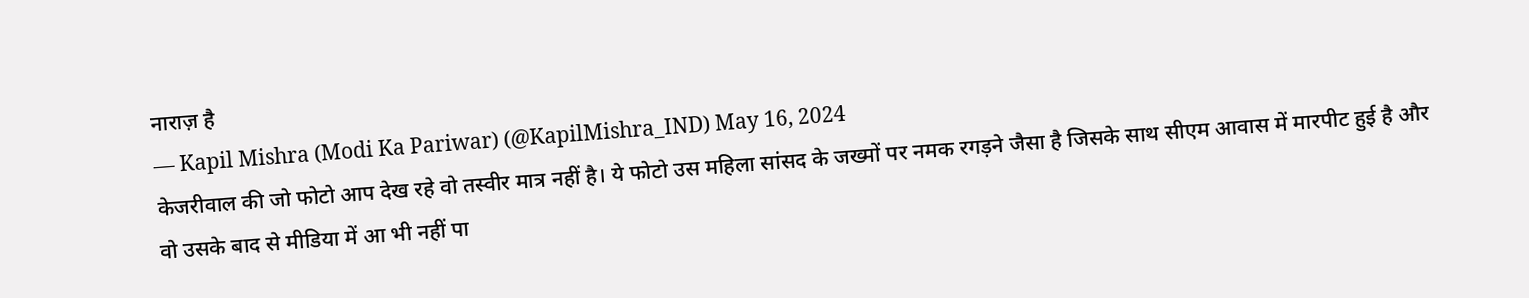नाराज़ है
— Kapil Mishra (Modi Ka Pariwar) (@KapilMishra_IND) May 16, 2024
केजरीवाल की जो फोटो आप देख रहे वो तस्वीर मात्र नहीं है। ये फोटो उस महिला सांसद के जख्मों पर नमक रगड़ने जैसा है जिसके साथ सीएम आवास में मारपीट हुई है और वो उसके बाद से मीडिया में आ भी नहीं पा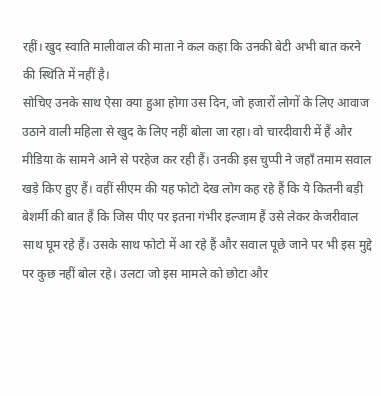रहीं। खुद स्वाति मालीवाल की माता ने कल कहा कि उनकी बेटी अभी बात करने की स्थिति में नहीं है।
सोचिए उनके साथ ऐसा क्या हुआ होगा उस दिन, जो हजारों लोगों के लिए आवाज उठाने वाली महिला से खुद के लिए नहीं बोला जा रहा। वो चारदीवारी में हैं और मीडिया के सामने आने से परहेज कर रही हैं। उनकी इस चुप्पी ने जहाँ तमाम सवाल खड़े किए हुए हैं। वहीं सीएम की यह फोटो देख लोग कह रहे हैं कि ये कितनी बड़ी बेशर्मी की बात हैं कि जिस पीए पर इतना गंभीर इल्जाम हैं उसे लेकर केजरीवाल साथ घूम रहे हैं। उसके साथ फोटो में आ रहे हैं और सवाल पूछे जाने पर भी इस मुद्दे पर कुछ नहीं बोल रहे। उलटा जो इस मामले को छोटा और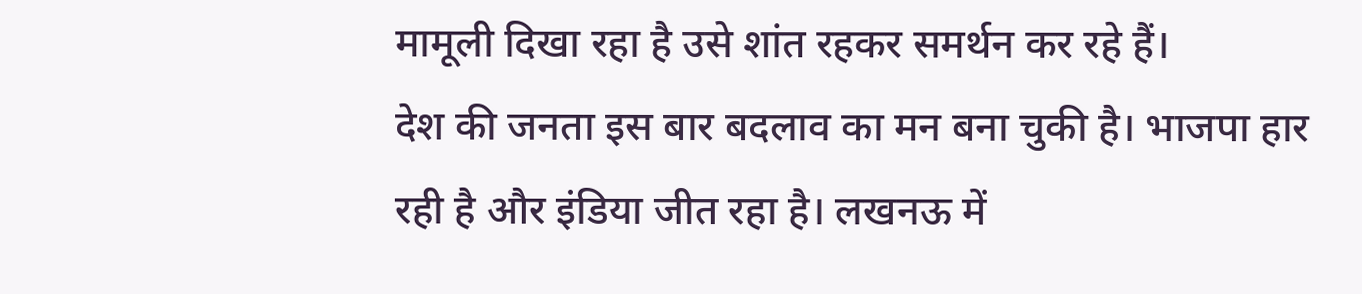मामूली दिखा रहा है उसे शांत रहकर समर्थन कर रहे हैं।
देश की जनता इस बार बदलाव का मन बना चुकी है। भाजपा हार रही है और इंडिया जीत रहा है। लखनऊ में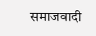समाजवादी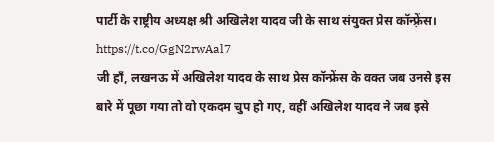पार्टी के राष्ट्रीय अध्यक्ष श्री अखिलेश यादव जी के साथ संयुक्त प्रेस कॉन्फ़्रेंस। https://t.co/GgN2rwAal7
जी हाँ, लखनऊ में अखिलेश यादव के साथ प्रेस कॉन्फ्रेंस के वक्त जब उनसे इस बारे में पूछा गया तो वो एकदम चुप हो गए, वहीं अखिलेश यादव ने जब इसे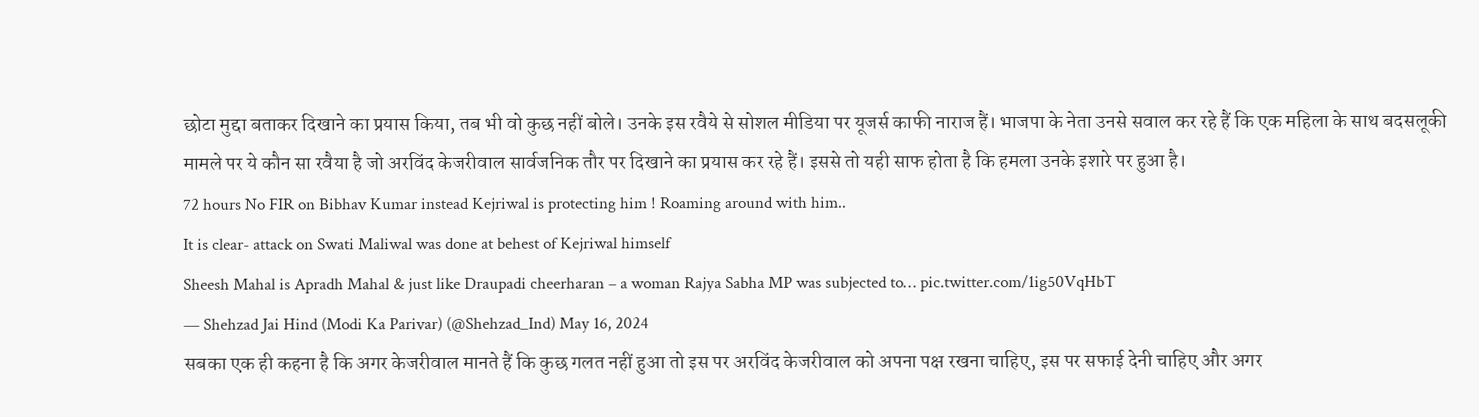छोटा मुद्दा बताकर दिखाने का प्रयास किया, तब भी वो कुछ नहीं बोले। उनके इस रवैये से सोशल मीडिया पर यूजर्स काफी नाराज हैं। भाजपा के नेता उनसे सवाल कर रहे हैं कि एक महिला के साथ बदसलूकी मामले पर ये कौन सा रवैया है जो अरविंद केजरीवाल सार्वजनिक तौर पर दिखाने का प्रयास कर रहे हैं। इससे तो यही साफ होता है कि हमला उनके इशारे पर हुआ है।
72 hours No FIR on Bibhav Kumar instead Kejriwal is protecting him ! Roaming around with him..
It is clear- attack on Swati Maliwal was done at behest of Kejriwal himself
Sheesh Mahal is Apradh Mahal & just like Draupadi cheerharan – a woman Rajya Sabha MP was subjected to… pic.twitter.com/1ig50VqHbT
— Shehzad Jai Hind (Modi Ka Parivar) (@Shehzad_Ind) May 16, 2024
सबका एक ही कहना है कि अगर केजरीवाल मानते हैं कि कुछ गलत नहीं हुआ तो इस पर अरविंद केजरीवाल को अपना पक्ष रखना चाहिए, इस पर सफाई देनी चाहिए और अगर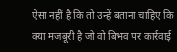ऐसा नहीं है कि तो उन्हें बताना चाहिए कि क्या मजबूरी है जो वो बिभव पर कार्रवाई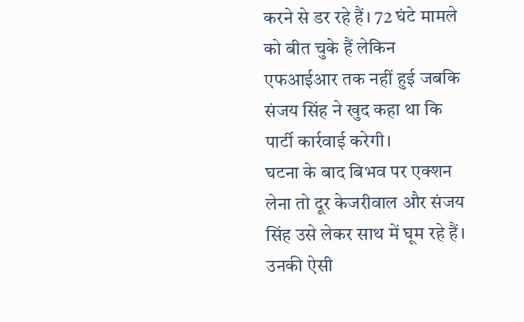करने से डर रहे हैं। 72 घंटे मामले को बीत चुके हैं लेकिन एफआईआर तक नहीं हुई जबकि संजय सिंह ने खुद कहा था कि पार्टी कार्रवाई करेगी।
घटना के बाद बिभव पर एक्शन लेना तो दूर केजरीवाल और संजय सिंह उसे लेकर साथ में घूम रहे हैं। उनकी ऐसी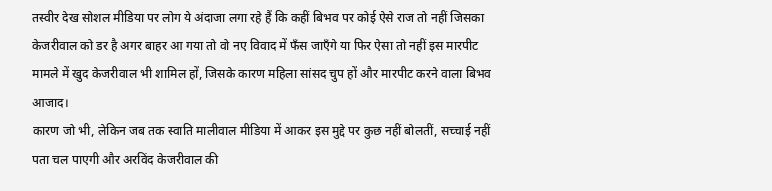तस्वीर देख सोशल मीडिया पर लोग ये अंदाजा लगा रहे हैं कि कहीं बिभव पर कोई ऐसे राज तो नहीं जिसका केजरीवाल को डर है अगर बाहर आ गया तो वो नए विवाद में फँस जाएँगे या फिर ऐसा तो नहीं इस मारपीट मामले में खुद केजरीवाल भी शामिल हों, जिसके कारण महिला सांसद चुप हों और मारपीट करने वाला बिभव आजाद।
कारण जो भी, लेकिन जब तक स्वाति मालीवाल मीडिया में आकर इस मुद्दे पर कुछ नहीं बोलतीं, सच्चाई नहीं पता चल पाएगी और अरविंद केजरीवाल की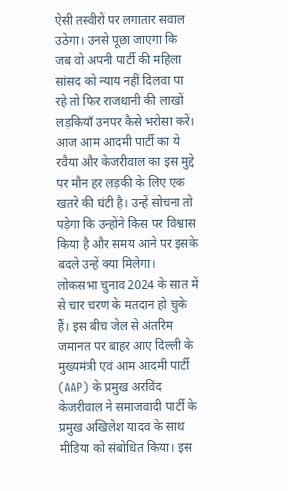ऐसी तस्वीरों पर लगातार सवाल उठेगा। उनसे पूछा जाएगा कि जब वो अपनी पार्टी की महिला सांसद को न्याय नहीं दिलवा पा रहे तो फिर राजधानी की लाखों लड़कियाँ उनपर कैसे भरोसा करें। आज आम आदमी पार्टी का ये रवैया और केजरीवाल का इस मुद्दे पर मौन हर लड़की के लिए एक खतरे की घंटी है। उन्हें सोचना तो पड़ेगा कि उन्होंने किस पर विश्वास किया है और समय आने पर इसके बदले उन्हें क्या मिलेगा।
लोकसभा चुनाव 2024 के सात में से चार चरण के मतदान हो चुके हैं। इस बीच जेल से अंतरिम जमानत पर बाहर आए दिल्ली के मुख्यमंत्री एवं आम आदमी पार्टी (AAP) के प्रमुख अरविंद केजरीवाल ने समाजवादी पार्टी के प्रमुख अखिलेश यादव के साथ मीडिया को संबोधित किया। इस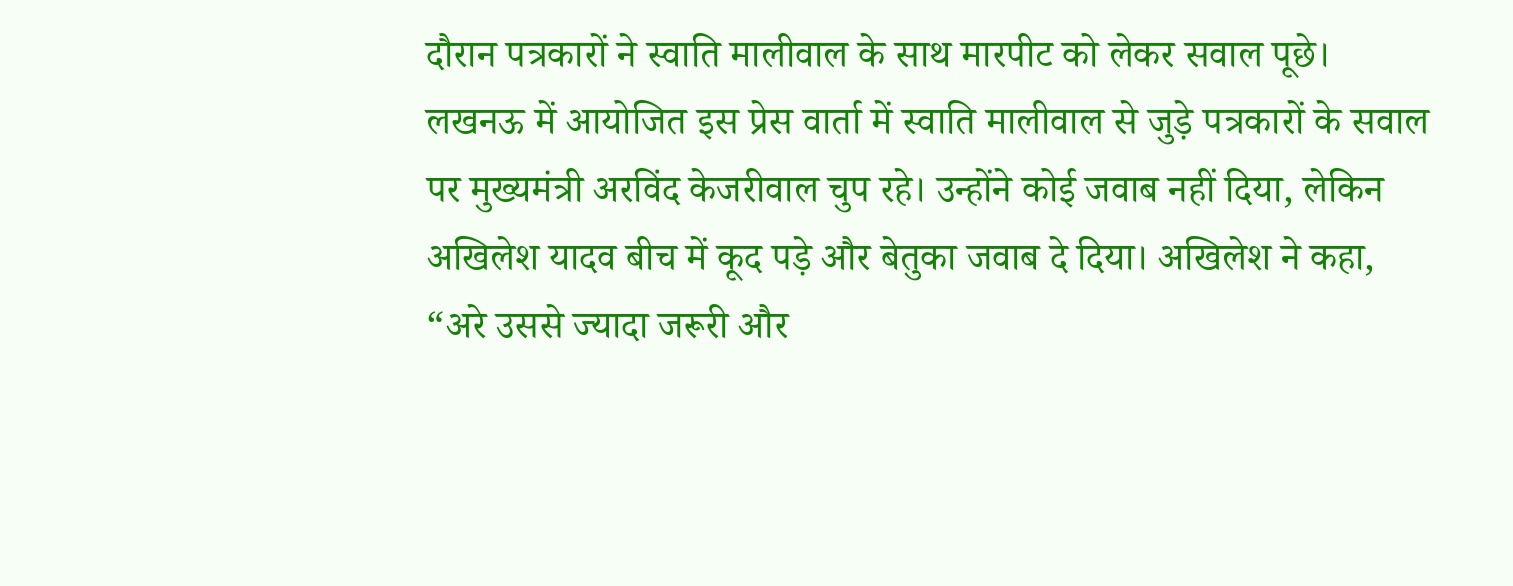दौरान पत्रकारों ने स्वाति मालीवाल के साथ मारपीट को लेकर सवाल पूछे।
लखनऊ में आयोजित इस प्रेस वार्ता में स्वाति मालीवाल से जुड़े पत्रकारों के सवाल पर मुख्यमंत्री अरविंद केजरीवाल चुप रहे। उन्होंने कोई जवाब नहीं दिया, लेकिन अखिलेश यादव बीच में कूद पड़े और बेतुका जवाब दे दिया। अखिलेश ने कहा, “अरे उससे ज्यादा जरूरी और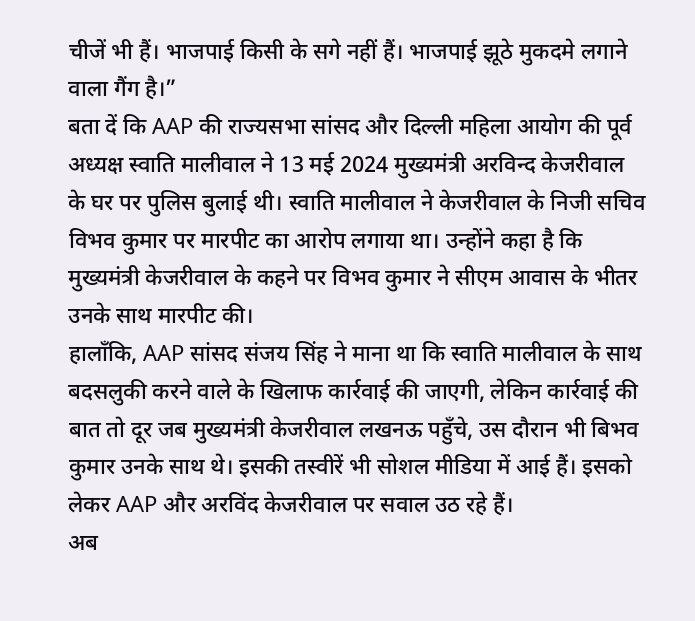चीजें भी हैं। भाजपाई किसी के सगे नहीं हैं। भाजपाई झूठे मुकदमे लगाने वाला गैंग है।”
बता दें कि AAP की राज्यसभा सांसद और दिल्ली महिला आयोग की पूर्व अध्यक्ष स्वाति मालीवाल ने 13 मई 2024 मुख्यमंत्री अरविन्द केजरीवाल के घर पर पुलिस बुलाई थी। स्वाति मालीवाल ने केजरीवाल के निजी सचिव विभव कुमार पर मारपीट का आरोप लगाया था। उन्होंने कहा है कि मुख्यमंत्री केजरीवाल के कहने पर विभव कुमार ने सीएम आवास के भीतर उनके साथ मारपीट की।
हालाँकि, AAP सांसद संजय सिंह ने माना था कि स्वाति मालीवाल के साथ बदसलुकी करने वाले के खिलाफ कार्रवाई की जाएगी, लेकिन कार्रवाई की बात तो दूर जब मुख्यमंत्री केजरीवाल लखनऊ पहुँचे, उस दौरान भी बिभव कुमार उनके साथ थे। इसकी तस्वीरें भी सोशल मीडिया में आई हैं। इसको लेकर AAP और अरविंद केजरीवाल पर सवाल उठ रहे हैं।
अब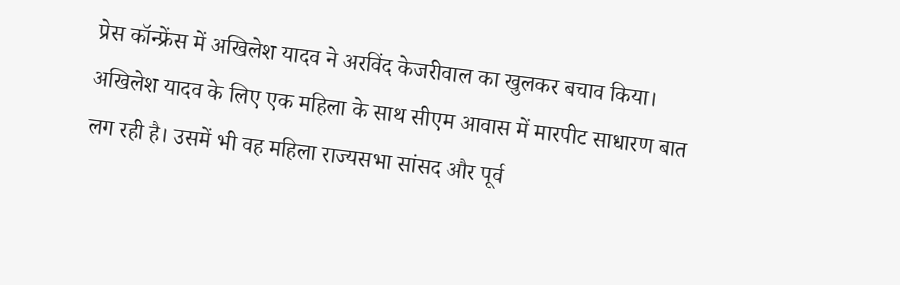प्रेस कॉन्फ्रेंस में अखिलेश यादव ने अरविंद केजरीवाल का खुलकर बचाव किया। अखिलेश यादव के लिए एक महिला के साथ सीएम आवास में मारपीट साधारण बात लग रही है। उसमें भी वह महिला राज्यसभा सांसद और पूर्व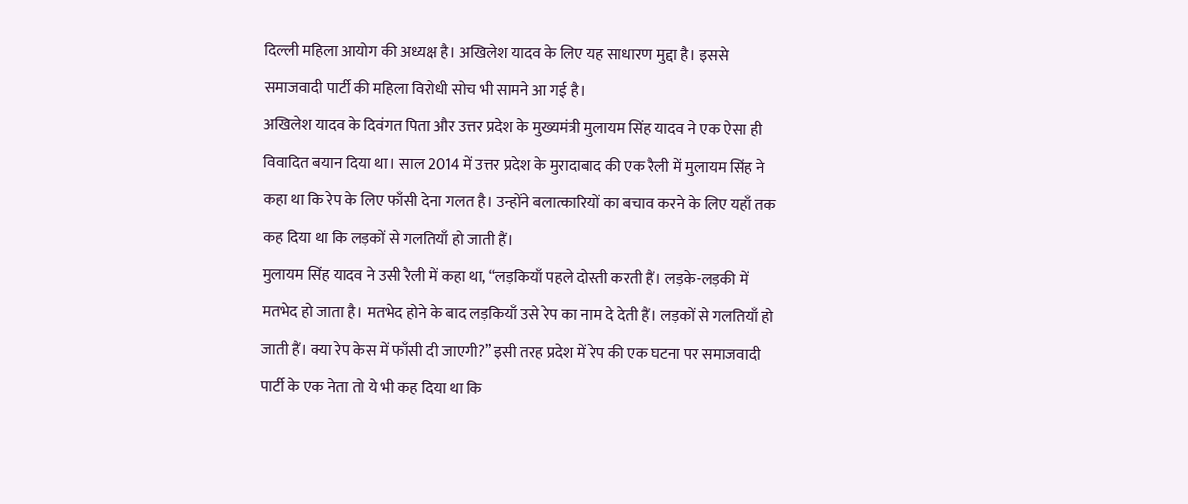दिल्ली महिला आयोग की अध्यक्ष है। अखिलेश यादव के लिए यह साधारण मुद्दा है। इससे समाजवादी पार्टी की महिला विरोधी सोच भी सामने आ गई है।
अखिलेश यादव के दिवंगत पिता और उत्तर प्रदेश के मुख्यमंत्री मुलायम सिंह यादव ने एक ऐसा ही विवादित बयान दिया था। साल 2014 में उत्तर प्रदेश के मुरादाबाद की एक रैली में मुलायम सिंह ने कहा था कि रेप के लिए फाँसी देना गलत है। उन्होंने बलात्कारियों का बचाव करने के लिए यहाँ तक कह दिया था कि लड़कों से गलतियाँ हो जाती हैं।
मुलायम सिंह यादव ने उसी रैली में कहा था, “लड़कियाँ पहले दोस्ती करती हैं। लड़के-लड़की में मतभेद हो जाता है। मतभेद होने के बाद लड़कियाँ उसे रेप का नाम दे देती हैं। लड़कों से गलतियाँ हो जाती हैं। क्या रेप केस में फाँसी दी जाएगी?” इसी तरह प्रदेश में रेप की एक घटना पर समाजवादी पार्टी के एक नेता तो ये भी कह दिया था कि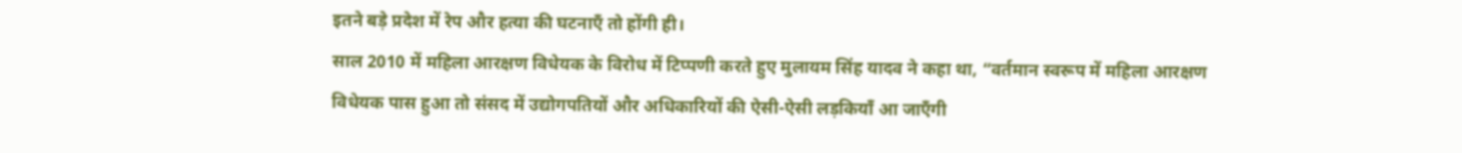इतने बड़े प्रदेश में रेप और हत्या की घटनाएँ तो होंगी ही।
साल 2010 में महिला आरक्षण विधेयक के विरोध में टिप्पणी करते हुए मुलायम सिंह यादव ने कहा था, “वर्तमान स्वरूप में महिला आरक्षण विधेयक पास हुआ तो संसद में उद्योगपतियों और अधिकारियों की ऐसी-ऐसी लड़कियाँ आ जाएँगी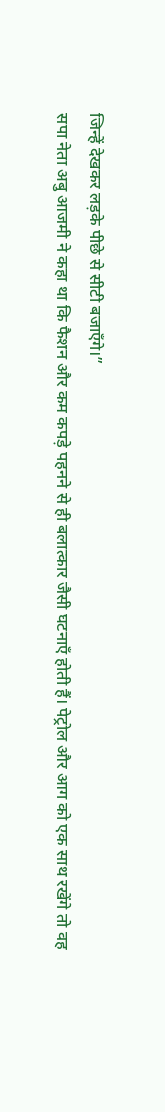जिन्हें देखकर लड़के पीछे से सीटी बजाएँगे।”
सपा नेता अबु आजमी ने कहा था कि फैशन और कम कपड़े पहनने से ही बलात्कार जैसी घटनाएँ होती हैं। पेट्रोल और आग को एक साथ रखेंगे तो वह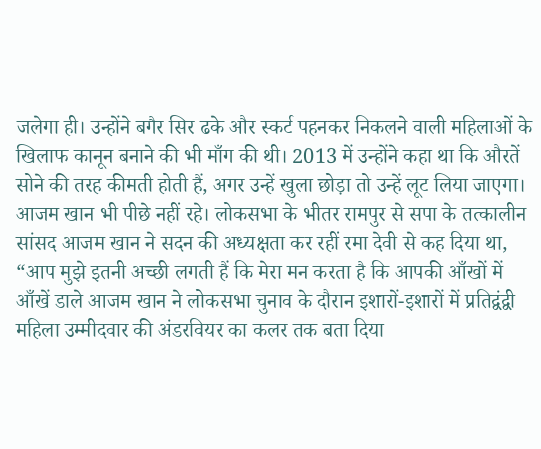जलेगा ही। उन्होंने बगैर सिर ढके और स्कर्ट पहनकर निकलने वाली महिलाओं के खिलाफ कानून बनाने की भी माँग की थी। 2013 में उन्होंने कहा था कि औरतें सोने की तरह कीमती होती हैं, अगर उन्हें खुला छोड़ा तो उन्हें लूट लिया जाएगा।
आजम खान भी पीछे नहीं रहे। लोकसभा के भीतर रामपुर से सपा के तत्कालीन सांसद आजम खान ने सदन की अध्यक्षता कर रहीं रमा देवी से कह दिया था, “आप मुझे इतनी अच्छी लगती हैं कि मेरा मन करता है कि आपकी आँखों में आँखें डाले आजम खान ने लोकसभा चुनाव के दौरान इशारों-इशारों में प्रतिद्वंद्वी महिला उम्मीदवार की अंडरवियर का कलर तक बता दिया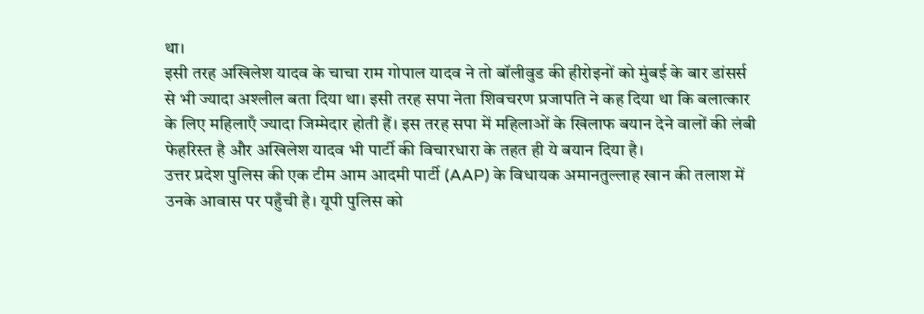था।
इसी तरह अखिलेश यादव के चाचा राम गोपाल यादव ने तो बॉलीवुड की हीरोइनों को मुंबई के बार डांसर्स से भी ज्यादा अश्लील बता दिया था। इसी तरह सपा नेता शिवचरण प्रजापति ने कह दिया था कि बलात्कार के लिए महिलाएँ ज्यादा जिम्मेदार होती हैं। इस तरह सपा में महिलाओं के खिलाफ बयान देने वालों की लंबी फेहरिस्त है और अखिलेश यादव भी पार्टी की विचारधारा के तहत ही ये बयान दिया है।
उत्तर प्रदेश पुलिस की एक टीम आम आदमी पार्टी (AAP) के विधायक अमानतुल्लाह खान की तलाश में उनके आवास पर पहुँची है। यूपी पुलिस को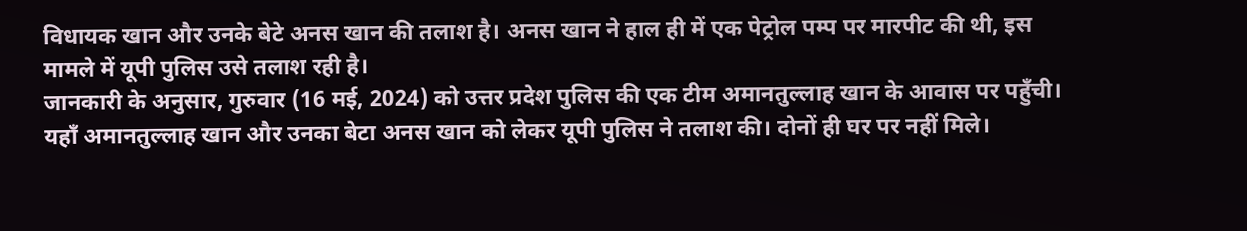विधायक खान और उनके बेटे अनस खान की तलाश है। अनस खान ने हाल ही में एक पेट्रोल पम्प पर मारपीट की थी, इस मामले में यूपी पुलिस उसे तलाश रही है।
जानकारी के अनुसार, गुरुवार (16 मई, 2024) को उत्तर प्रदेश पुलिस की एक टीम अमानतुल्लाह खान के आवास पर पहुँची। यहाँ अमानतुल्लाह खान और उनका बेटा अनस खान को लेकर यूपी पुलिस ने तलाश की। दोनों ही घर पर नहीं मिले।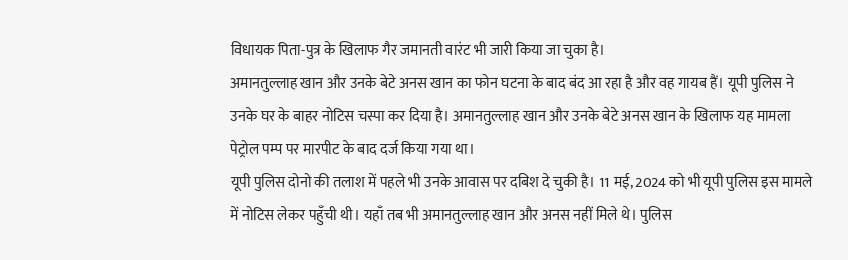विधायक पिता-पुत्र के खिलाफ गैर जमानती वारंट भी जारी किया जा चुका है।
अमानतुल्लाह खान और उनके बेटे अनस खान का फोन घटना के बाद बंद आ रहा है और वह गायब हैं। यूपी पुलिस ने उनके घर के बाहर नोटिस चस्पा कर दिया है। अमानतुल्लाह खान और उनके बेटे अनस खान के खिलाफ यह मामला पेट्रोल पम्प पर मारपीट के बाद दर्ज किया गया था।
यूपी पुलिस दोनो की तलाश में पहले भी उनके आवास पर दबिश दे चुकी है। 11 मई, 2024 को भी यूपी पुलिस इस मामले में नोटिस लेकर पहुँची थी। यहाँ तब भी अमानतुल्लाह खान और अनस नहीं मिले थे। पुलिस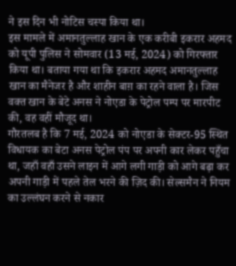ने इस दिन भी नोटिस चस्पा किया था।
इस मामले में अमानतुल्लाह खान के एक करीबी इकरार अहमद को यूपी पुलिस ने सोमवार (13 मई, 2024) को गिरफ्तार किया था। बताया गया था कि इकरार अहमद अमानतुल्लाह खान का मैनेजर है और शाहीन बाग़ का रहने वाला है। जिस वक्त खान के बेटे अनस ने नोएडा के पेट्रोल पम्प पर मारपीट की, वह वहीं मौजूद था।
गौरतलब है कि 7 मई, 2024 को नोएडा के सेक्टर-95 स्थित विधायक का बेटा अनस पेट्रोल पंप पर अपनी कार लेकर पहुँचा था, जहाँ वहाँ उसने लाइन में आगे लगी गाड़ी को आगे बढ़ा कर अपनी गाड़ी में पहले तेल भरने की ज़िद की। सेल्समैन ने नियम का उल्लंघन करने से नकार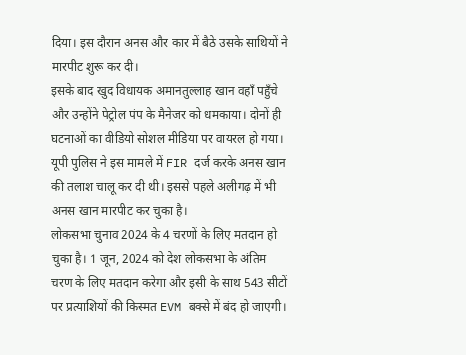दिया। इस दौरान अनस और कार में बैठे उसके साथियों ने मारपीट शुरू कर दी।
इसके बाद खुद विधायक अमानतुल्लाह खान वहाँ पहुँचे और उन्होंने पेट्रोल पंप के मैनेजर को धमकाया। दोनों ही घटनाओं का वीडियो सोशल मीडिया पर वायरल हो गया। यूपी पुलिस ने इस मामले में FIR दर्ज करके अनस खान की तलाश चालू कर दी थी। इससे पहले अलीगढ़ में भी अनस खान मारपीट कर चुका है।
लोकसभा चुनाव 2024 के 4 चरणों के लिए मतदान हो चुका है। 1 जून, 2024 को देश लोकसभा के अंतिम चरण के लिए मतदान करेगा और इसी के साथ 543 सीटों पर प्रत्याशियों की किस्मत EVM बक्से में बंद हो जाएगी।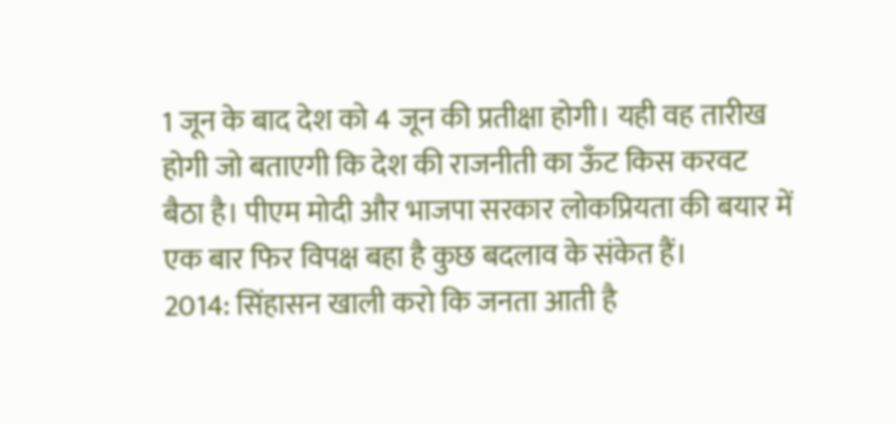1 जून के बाद देश को 4 जून की प्रतीक्षा होगी। यही वह तारीख होगी जो बताएगी कि देश की राजनीती का ऊँट किस करवट बैठा है। पीएम मोदी और भाजपा सरकार लोकप्रियता की बयार में एक बार फिर विपक्ष बहा है कुछ बदलाव के संकेत हैं।
2014: सिंहासन खाली करो कि जनता आती है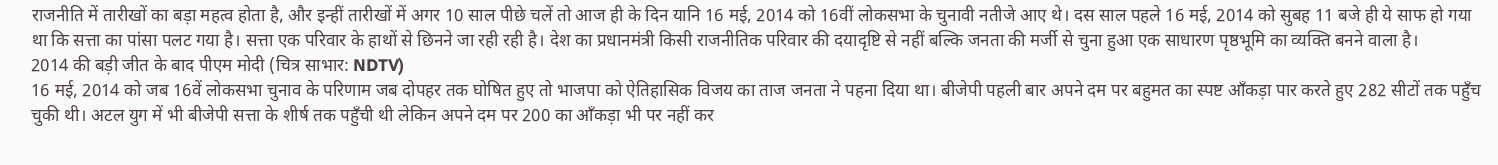राजनीति में तारीखों का बड़ा महत्व होता है, और इन्हीं तारीखों में अगर 10 साल पीछे चलें तो आज ही के दिन यानि 16 मई, 2014 को 16वीं लोकसभा के चुनावी नतीजे आए थे। दस साल पहले 16 मई, 2014 को सुबह 11 बजे ही ये साफ हो गया था कि सत्ता का पांसा पलट गया है। सत्ता एक परिवार के हाथों से छिनने जा रही रही है। देश का प्रधानमंत्री किसी राजनीतिक परिवार की दयादृष्टि से नहीं बल्कि जनता की मर्जी से चुना हुआ एक साधारण पृष्ठभूमि का व्यक्ति बनने वाला है।
2014 की बड़ी जीत के बाद पीएम मोदी (चित्र साभार: NDTV)
16 मई, 2014 को जब 16वें लोकसभा चुनाव के परिणाम जब दोपहर तक घोषित हुए तो भाजपा को ऐतिहासिक विजय का ताज जनता ने पहना दिया था। बीजेपी पहली बार अपने दम पर बहुमत का स्पष्ट आँकड़ा पार करते हुए 282 सीटों तक पहुँच चुकी थी। अटल युग में भी बीजेपी सत्ता के शीर्ष तक पहुँची थी लेकिन अपने दम पर 200 का आँकड़ा भी पर नहीं कर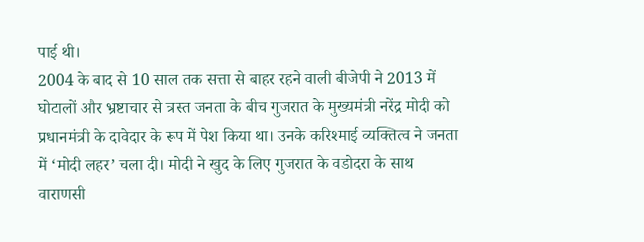पाई थी।
2004 के बाद से 10 साल तक सत्ता से बाहर रहने वाली बीजेपी ने 2013 में घोटालों और भ्रष्टाचार से त्रस्त जनता के बीच गुजरात के मुख्यमंत्री नरेंद्र मोदी को प्रधानमंत्री के दावेदार के रूप में पेश किया था। उनके करिश्माई व्यक्तित्व ने जनता में ‘मोदी लहर’ चला दी। मोदी ने खुद के लिए गुजरात के वडोदरा के साथ वाराणसी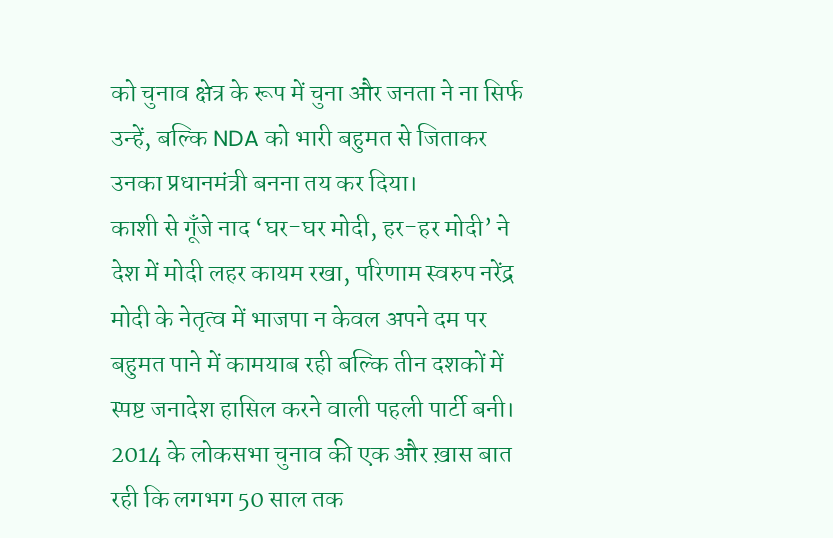को चुनाव क्षेत्र के रूप में चुना और जनता ने ना सिर्फ उन्हें, बल्कि NDA को भारी बहुमत से जिताकर उनका प्रधानमंत्री बनना तय कर दिया।
काशी से गूँजे नाद ‘घर-घर मोदी, हर-हर मोदी’ ने देश में मोदी लहर कायम रखा, परिणाम स्वरुप नरेंद्र मोदी के नेतृत्व में भाजपा न केवल अपने दम पर बहुमत पाने में कामयाब रही बल्कि तीन दशकों में स्पष्ट जनादेश हासिल करने वाली पहली पार्टी बनी।
2014 के लोकसभा चुनाव की एक और ख़ास बात रही कि लगभग 50 साल तक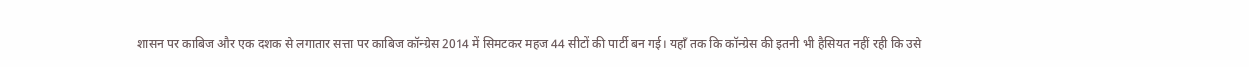शासन पर काबिज और एक दशक से लगातार सत्ता पर काबिज कॉन्ग्रेस 2014 में सिमटकर महज 44 सीटों की पार्टी बन गई। यहाँ तक कि कॉन्ग्रेस की इतनी भी हैसियत नहीं रही कि उसे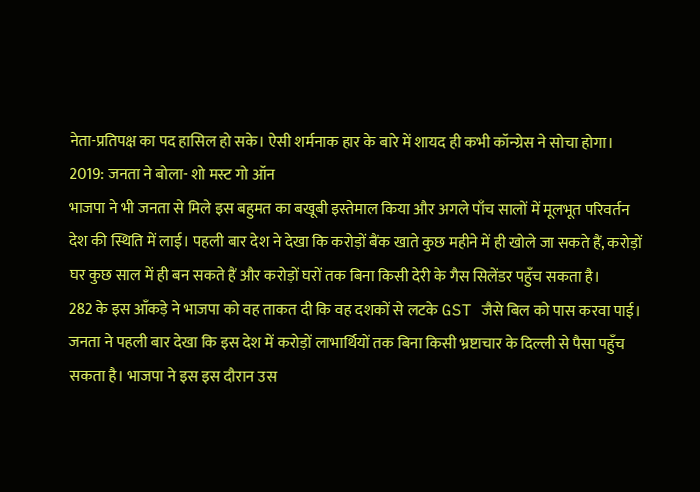नेता-प्रतिपक्ष का पद हासिल हो सके। ऐसी शर्मनाक हार के बारे में शायद ही कभी कॉन्ग्रेस ने सोचा होगा।
2019: जनता ने बोला- शो मस्ट गो ऑन
भाजपा ने भी जनता से मिले इस बहुमत का बखूबी इस्तेमाल किया और अगले पाँच सालों में मूलभूत परिवर्तन देश की स्थिति में लाई। पहली बार देश ने देखा कि करोड़ों बैंक खाते कुछ महीने में ही खोले जा सकते हैं, करोड़ों घर कुछ साल में ही बन सकते हैं और करोड़ों घरों तक बिना किसी देरी के गैस सिलेंडर पहुँच सकता है।
282 के इस आँकड़े ने भाजपा को वह ताकत दी कि वह दशकों से लटके GST जैसे बिल को पास करवा पाई। जनता ने पहली बार देखा कि इस देश में करोड़ों लाभार्थियों तक बिना किसी भ्रष्टाचार के दिल्ली से पैसा पहुँच सकता है। भाजपा ने इस इस दौरान उस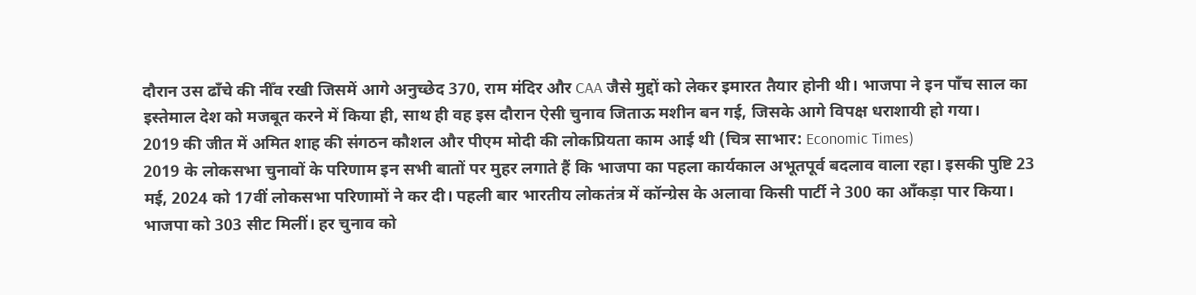दौरान उस ढाँचे की नीँव रखी जिसमें आगे अनुच्छेद 370, राम मंदिर और CAA जैसे मुद्दों को लेकर इमारत तैयार होनी थी। भाजपा ने इन पाँच साल का इस्तेमाल देश को मजबूत करने में किया ही, साथ ही वह इस दौरान ऐसी चुनाव जिताऊ मशीन बन गई, जिसके आगे विपक्ष धराशायी हो गया।
2019 की जीत में अमित शाह की संगठन कौशल और पीएम मोदी की लोकप्रियता काम आई थी (चित्र साभार: Economic Times)
2019 के लोकसभा चुनावों के परिणाम इन सभी बातों पर मुहर लगाते हैं कि भाजपा का पहला कार्यकाल अभूतपूर्व बदलाव वाला रहा। इसकी पुष्टि 23 मई, 2024 को 17वीं लोकसभा परिणामों ने कर दी। पहली बार भारतीय लोकतंत्र में कॉन्ग्रेस के अलावा किसी पार्टी ने 300 का आँकड़ा पार किया। भाजपा को 303 सीट मिलीं। हर चुनाव को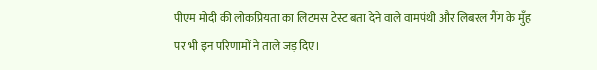पीएम मोदी की लोकप्रियता का लिटमस टेस्ट बता देने वाले वामपंथी और लिबरल गैंग के मुँह पर भी इन परिणामों ने ताले जड़ दिए।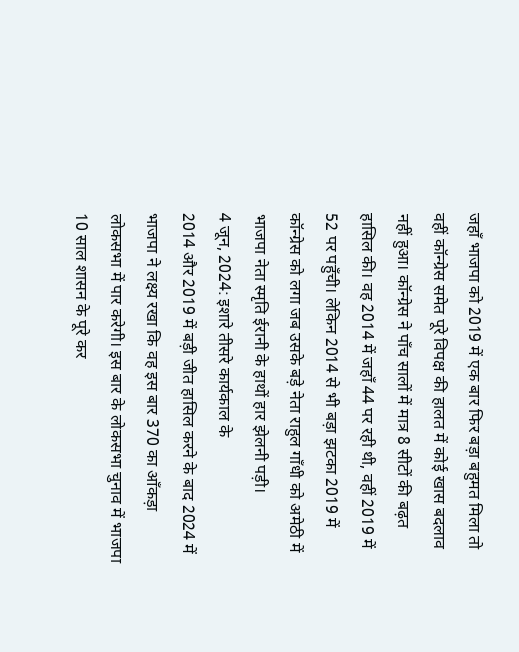जहाँ भाजपा को 2019 में एक बार फिर बड़ा बहुमत मिला तो वहीं कॉन्ग्रेस समेत पूरे विपक्ष की हालत में कोई खास बदलाव नहीं हुआ। कॉन्ग्रेस ने पाँच सालों में मात्र 8 सीटों की बढ़त हासिल की। वह 2014 में जहाँ 44 पर रही थी, वहीं 2019 में 52 पर पहुँची। लेकिन 2014 से भी बड़ा झटका 2019 में कॉन्ग्रेस को लगा जब उसके बड़े नेता राहुल गाँधी को अमेठी में भाजपा नेता स्मृति ईरानी के हाथों हार झेलनी पड़ी।
4 जून, 2024: इशारे तीसरे कार्यकाल के
2014 और 2019 में बड़ी जीत हासिल करने के बाद 2024 में भाजपा ने लक्ष्य रखा कि वह इस बार 370 का आँकड़ा लोकसभा में पार करेगी। इस बार के लोकसभा चुनाव में भाजपा 10 साल शासन के पूरे कर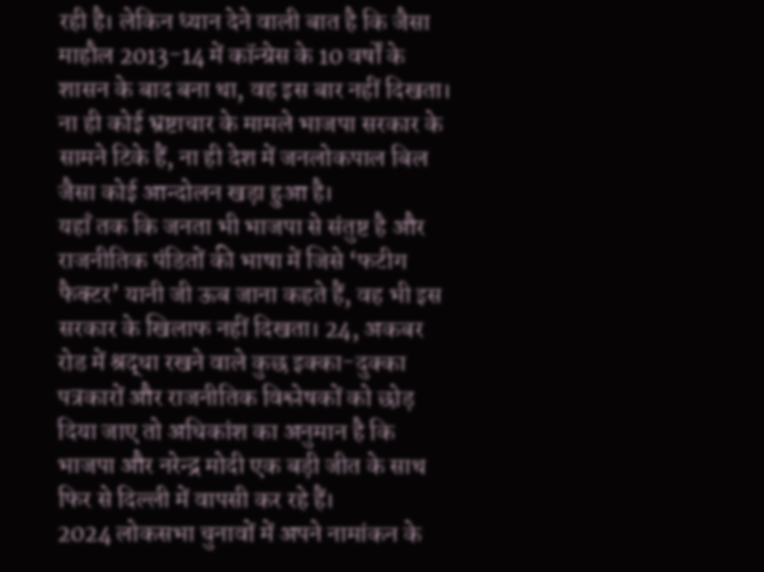रही है। लेकिन ध्यान देने वाली बात है कि जैसा माहौल 2013-14 में कॉन्ग्रेस के 10 वर्षों के शासन के बाद बना था, वह इस बार नहीं दिखता। ना ही कोई भ्रष्टाचार के मामले भाजपा सरकार के सामने टिके हैं, ना ही देश में जनलोकपाल बिल जैसा कोई आन्दोलन खड़ा हुआ है।
यहाँ तक कि जनता भी भाजपा से संतुष्ट है और राजनीतिक पंडितों की भाषा में जिसे ‘फटीग फैक्टर’ यानी जी ऊब जाना कहते हैं, वह भी इस सरकार के खिलाफ नहीं दिखता। 24, अकबर रोड में श्रद्धा रखने वाले कुछ इक्का-दुक्का पत्रकारों और राजनीतिक विश्लेषकों को छोड़ दिया जाए तो अधिकांश का अनुमान है कि भाजपा और नरेन्द्र मोदी एक बड़ी जीत के साथ फिर से दिल्ली में वापसी कर रहे हैं।
2024 लोकसभा चुनावों में अपने नामांकन के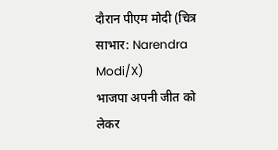दौरान पीएम मोदी (चित्र साभार: Narendra Modi/X)
भाजपा अपनी जीत को लेकर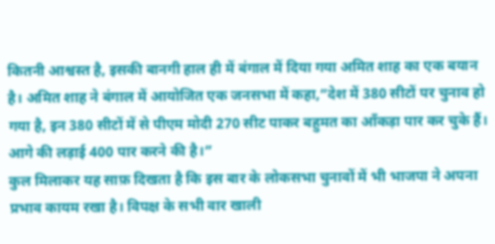कितनी आश्वस्त है, इसकी बानगी हाल ही में बंगाल में दिया गया अमित शाह का एक बयान है। अमित शाह ने बंगाल में आयोजित एक जनसभा में कहा,”देश में 380 सीटों पर चुनाव हो गया है, इन 380 सीटों में से पीएम मोदी 270 सीट पाकर बहुमत का आँकड़ा पार कर चुके हैं। आगे की लड़ाई 400 पार करने की है।”
कुल मिलाकर यह साफ़ दिखता है कि इस बार के लोकसभा चुनावों में भी भाजपा ने अपना प्रभाव कायम रखा है। विपक्ष के सभी वार खाली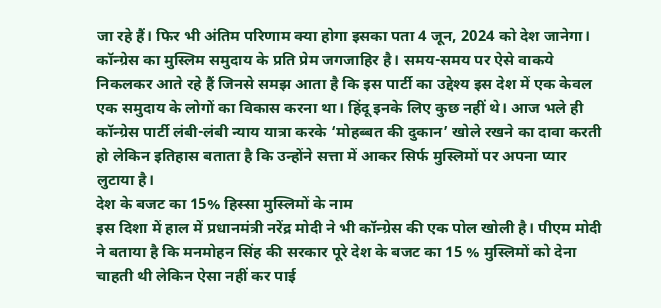जा रहे हैं। फिर भी अंतिम परिणाम क्या होगा इसका पता 4 जून, 2024 को देश जानेगा।
कॉन्ग्रेस का मुस्लिम समुदाय के प्रति प्रेम जगजाहिर है। समय-समय पर ऐसे वाकये निकलकर आते रहे हैं जिनसे समझ आता है कि इस पार्टी का उद्देश्य इस देश में एक केवल एक समुदाय के लोगों का विकास करना था। हिंदू इनके लिए कुछ नहीं थे। आज भले ही कॉन्ग्रेस पार्टी लंबी-लंबी न्याय यात्रा करके ‘मोहब्बत की दुकान’ खोले रखने का दावा करती हो लेकिन इतिहास बताता है कि उन्होंने सत्ता में आकर सिर्फ मुस्लिमों पर अपना प्यार लुटाया है।
देश के बजट का 15% हिस्सा मुस्लिमों के नाम
इस दिशा में हाल में प्रधानमंत्री नरेंद्र मोदी ने भी कॉन्ग्रेस की एक पोल खोली है। पीएम मोदी ने बताया है कि मनमोहन सिंह की सरकार पूरे देश के बजट का 15 % मुस्लिमों को देना चाहती थी लेकिन ऐसा नहीं कर पाई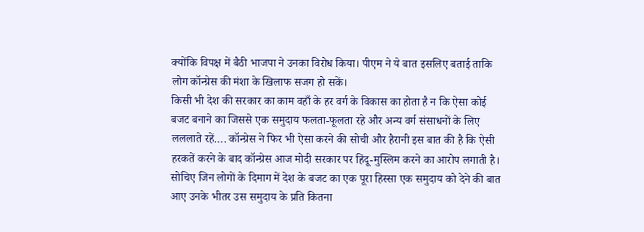क्योंकि विपक्ष में बैठी भाजपा ने उनका विरोध किया। पीएम ने ये बात इसलिए बताई ताकि लोग कॉन्ग्रेस की मंशा के खिलाफ सजग हो सकें।
किसी भी देश की सरकार का काम वहाँ के हर वर्ग के विकास का होता है न कि ऐसा कोई बजट बनाने का जिससे एक समुदाय फलता-फूलता रहे और अन्य वर्ग संसाधनों के लिए लललाते रहें…. कॉन्ग्रेस ने फिर भी ऐसा करने की सोची और हैरानी इस बात की है कि ऐसी हरकतें करने के बाद कॉन्ग्रेस आज मोदी सरकार पर हिंदू-मुस्लिम करने का आरोप लगाती है। सोचिए जिन लोगों के दिमाग में देश के बजट का एक पूरा हिस्सा एक समुदाय को देने की बात आए उनके भीतर उस समुदाय के प्रति कितना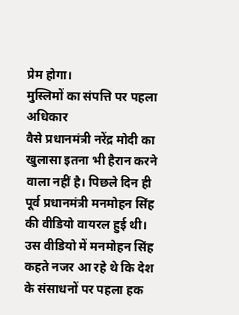प्रेम होगा।
मुस्लिमों का संपत्ति पर पहला अधिकार
वैसे प्रधानमंत्री नरेंद्र मोदी का खुलासा इतना भी हैरान करने वाला नहीं है। पिछले दिन ही पूर्व प्रधानमंत्री मनमोहन सिंह की वीडियो वायरल हुई थी। उस वीडियो में मनमोहन सिंह कहते नजर आ रहे थे कि देश के संसाधनों पर पहला हक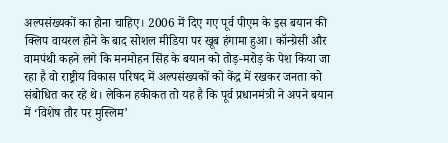अल्पसंख्यकों का होना चाहिए। 2006 में दिए गए पूर्व पीएम के इस बयान की क्लिप वायरल होने के बाद सोशल मीडिया पर खूब हंगामा हुआ। कॉन्ग्रेसी और वामपंथी कहने लगे कि मनमोहन सिंह के बयान को तोड़-मरोड़ के पेश किया जा रहा है वो राष्ट्रीय विकास परिषद में अल्पसंख्यकों को केंद्र में रखकर जनता को संबोधित कर रहे थे। लेकिन हकीकत तो यह है कि पूर्व प्रधानमंत्री ने अपने बयान में ‘विशेष तौर पर मुस्लिम’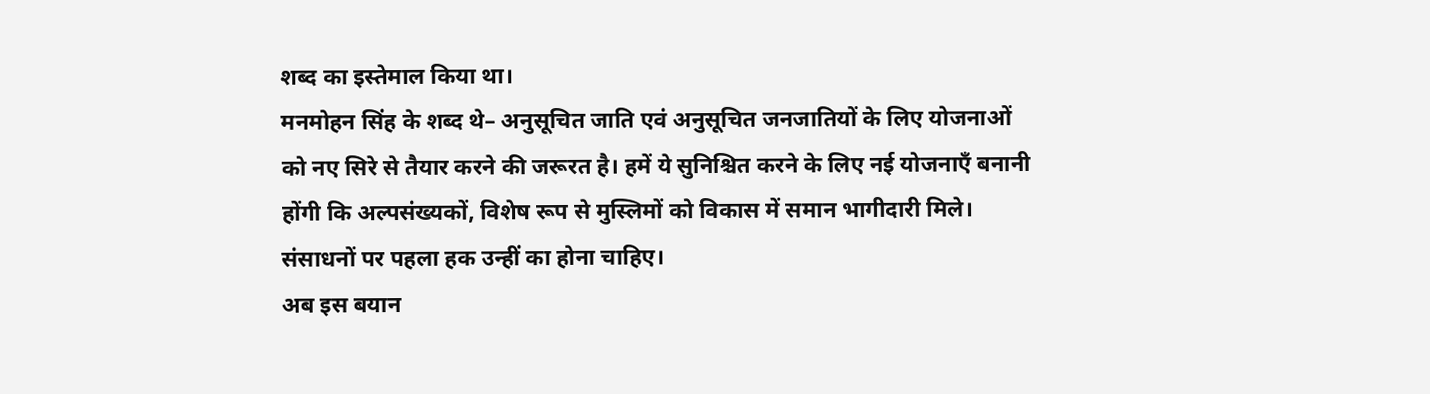शब्द का इस्तेमाल किया था।
मनमोहन सिंह के शब्द थे– अनुसूचित जाति एवं अनुसूचित जनजातियों के लिए योजनाओं को नए सिरे से तैयार करने की जरूरत है। हमें ये सुनिश्चित करने के लिए नई योजनाएँ बनानी होंगी कि अल्पसंख्यकों, विशेष रूप से मुस्लिमों को विकास में समान भागीदारी मिले। संसाधनों पर पहला हक उन्हीं का होना चाहिए।
अब इस बयान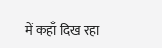में कहाँ दिख रहा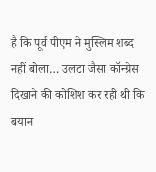है कि पूर्व पीएम ने मुस्लिम शब्द नहीं बोला… उलटा जैसा कॉन्ग्रेस दिखाने की कोशिश कर रही थी कि बयान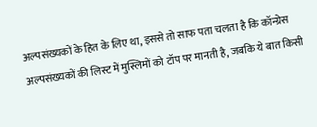अल्पसंख्यकों के हित के लिए था, इससे तो साफ पता चलता है कि कॉन्ग्रेस अल्पसंख्यकों की लिस्ट में मुस्लिमों को टॉप पर मानती है, जबकि ये बात किसी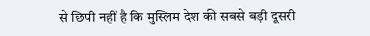से छिपी नहीं है कि मुस्लिम देश की सबसे बड़ी दूसरी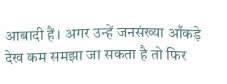आबादी हैं। अगर उन्हें जनसंख्या आँकड़े देख कम समझा जा सकता है तो फिर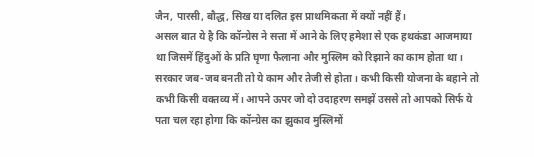जैन, पारसी, बौद्ध, सिख या दलित इस प्राथमिकता में क्यों नहीं हैं।
असल बात ये है कि कॉन्ग्रेस ने सत्ता में आने के लिए हमेशा से एक हथकंडा आजमाया था जिसमें हिंदुओं के प्रति घृणा फैलाना और मुस्लिम को रिझाने का काम होता था। सरकार जब-जब बनती तो ये काम और तेजी से होता। कभी किसी योजना के बहाने तो कभी किसी वक्तव्य में। आपने ऊपर जो दो उदाहरण समझें उससे तो आपको सिर्फ ये पता चल रहा होगा कि कॉन्ग्रेस का झुकाव मुस्लिमों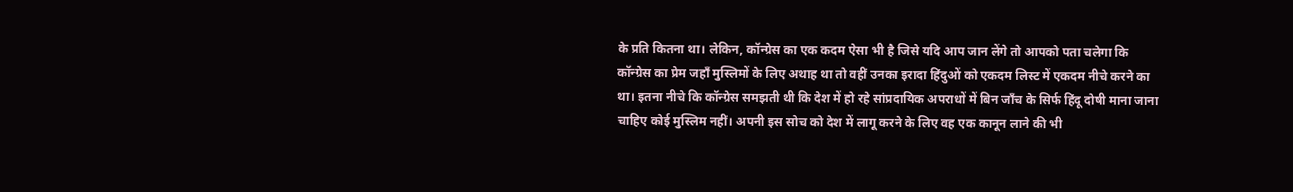के प्रति कितना था। लेकिन, कॉन्ग्रेस का एक कदम ऐसा भी है जिसे यदि आप जान लेंगे तो आपको पता चलेगा कि कॉन्ग्रेस का प्रेम जहाँ मुस्लिमों के लिए अथाह था तो वहीं उनका इरादा हिंदुओं को एकदम लिस्ट में एकदम नीचे करने का था। इतना नीचे कि कॉन्ग्रेस समझती थी कि देश में हो रहे सांप्रदायिक अपराधों में बिन जाँच के सिर्फ हिंदू दोषी माना जाना चाहिए कोई मुस्लिम नहीं। अपनी इस सोच को देश में लागू करने के लिए वह एक कानून लाने की भी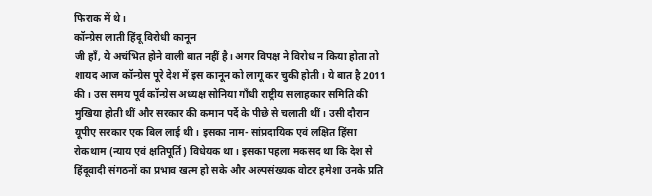फिराक में थे।
कॉन्ग्रेस लाती हिंदू विरोधी कानून
जी हाँ, ये अचंभित होने वाली बात नहीं है। अगर विपक्ष ने विरोध न किया होता तो शायद आज कॉन्ग्रेस पूरे देश में इस कानून को लागू कर चुकी होती। ये बात है 2011 की। उस समय पूर्व कॉन्ग्रेस अध्यक्ष सोनिया गाँधी राष्ट्रीय सलाहकार समिति की मुखिया होती थीं और सरकार की कमान पर्दे के पीछे से चलाती थीं। उसी दौरान यूपीए सरकार एक बिल लाई थी। इसका नाम- सांप्रदायिक एवं लक्षित हिंसा रोकथाम (न्याय एवं क्षतिपूर्ति) विधेयक था। इसका पहला मकसद था कि देश से हिंदूवादी संगठनों का प्रभाव खत्म हो सके और अल्पसंख्यक वोटर हमेशा उनके प्रति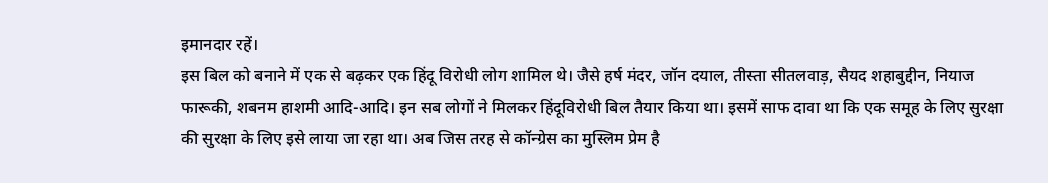इमानदार रहें।
इस बिल को बनाने में एक से बढ़कर एक हिंदू विरोधी लोग शामिल थे। जैसे हर्ष मंदर, जॉन दयाल, तीस्ता सीतलवाड़, सैयद शहाबुद्दीन, नियाज फारूकी, शबनम हाशमी आदि-आदि। इन सब लोगों ने मिलकर हिंदूविरोधी बिल तैयार किया था। इसमें साफ दावा था कि एक समूह के लिए सुरक्षा की सुरक्षा के लिए इसे लाया जा रहा था। अब जिस तरह से कॉन्ग्रेस का मुस्लिम प्रेम है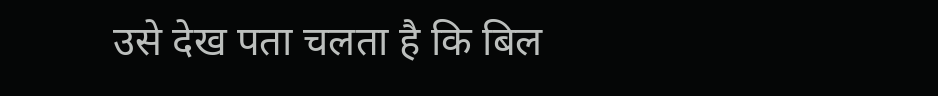उसे देख पता चलता है कि बिल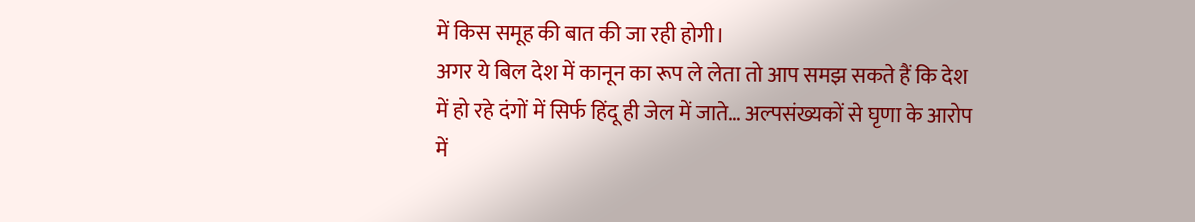में किस समूह की बात की जा रही होगी।
अगर ये बिल देश में कानून का रूप ले लेता तो आप समझ सकते हैं कि देश में हो रहे दंगों में सिर्फ हिंदू ही जेल में जाते… अल्पसंख्यकों से घृणा के आरोप में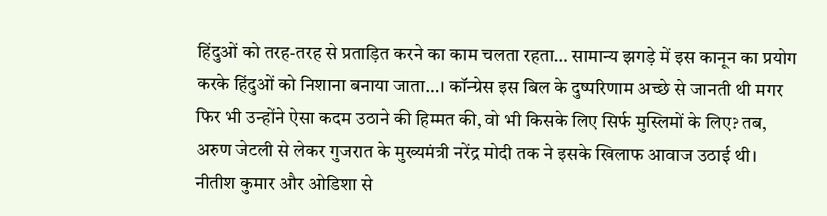हिंदुओं को तरह-तरह से प्रताड़ित करने का काम चलता रहता… सामान्य झगड़े में इस कानून का प्रयोग करके हिंदुओं को निशाना बनाया जाता…। कॉन्ग्रेस इस बिल के दुष्परिणाम अच्छे से जानती थी मगर फिर भी उन्होंने ऐसा कदम उठाने की हिम्मत की, वो भी किसके लिए सिर्फ मुस्लिमों के लिए? तब, अरुण जेटली से लेकर गुजरात के मुख्यमंत्री नरेंद्र मोदी तक ने इसके खिलाफ आवाज उठाई थी। नीतीश कुमार और ओडिशा से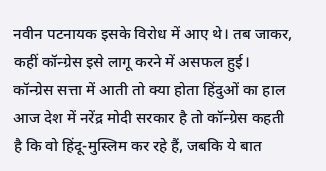नवीन पटनायक इसके विरोध में आए थे। तब जाकर, कहीं कॉन्ग्रेस इसे लागू करने में असफल हुई।
कॉन्ग्रेस सत्ता में आती तो क्या होता हिंदुओं का हाल
आज देश में नरेंद्र मोदी सरकार है तो कॉन्ग्रेस कहती है कि वो हिंदू-मुस्लिम कर रहे हैं, जबकि ये बात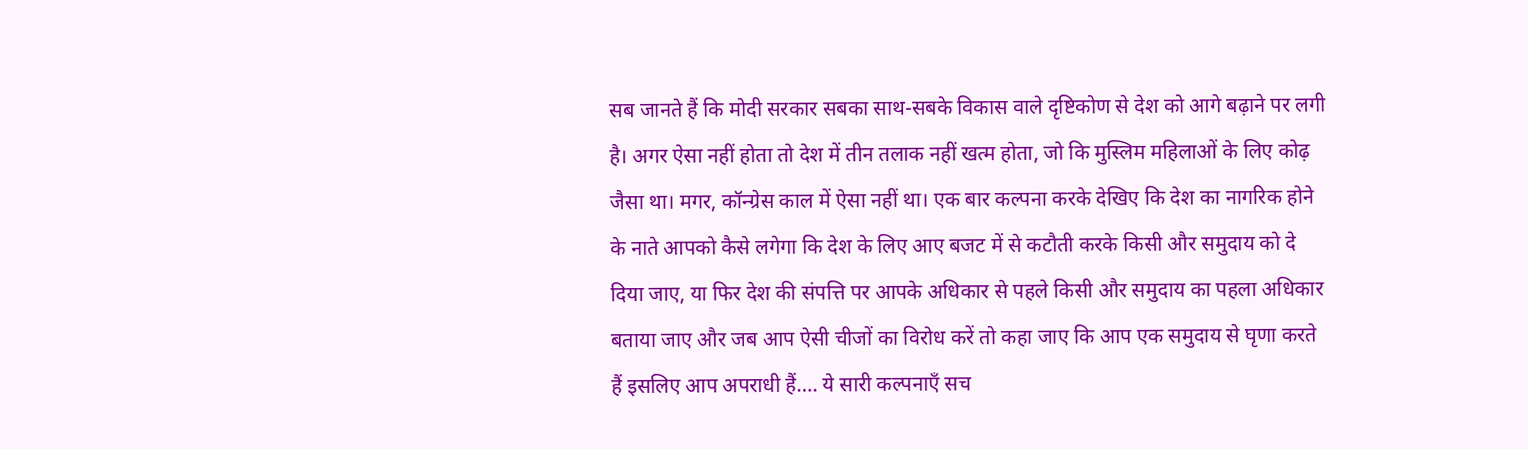सब जानते हैं कि मोदी सरकार सबका साथ-सबके विकास वाले दृष्टिकोण से देश को आगे बढ़ाने पर लगी है। अगर ऐसा नहीं होता तो देश में तीन तलाक नहीं खत्म होता, जो कि मुस्लिम महिलाओं के लिए कोढ़ जैसा था। मगर, कॉन्ग्रेस काल में ऐसा नहीं था। एक बार कल्पना करके देखिए कि देश का नागरिक होने के नाते आपको कैसे लगेगा कि देश के लिए आए बजट में से कटौती करके किसी और समुदाय को दे दिया जाए, या फिर देश की संपत्ति पर आपके अधिकार से पहले किसी और समुदाय का पहला अधिकार बताया जाए और जब आप ऐसी चीजों का विरोध करें तो कहा जाए कि आप एक समुदाय से घृणा करते हैं इसलिए आप अपराधी हैं…. ये सारी कल्पनाएँ सच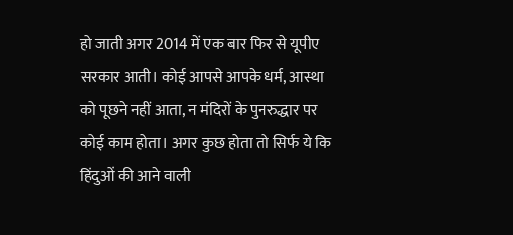हो जाती अगर 2014 में एक बार फिर से यूपीए सरकार आती। कोई आपसे आपके धर्म, आस्था को पूछने नहीं आता, न मंदिरों के पुनरुद्धार पर कोई काम होता। अगर कुछ होता तो सिर्फ ये कि हिंदुओं की आने वाली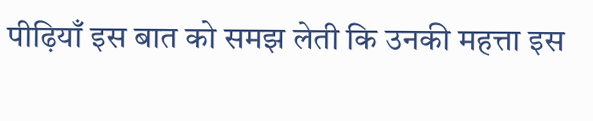पीढ़ियाँ इस बात को समझ लेती कि उनकी महत्ता इस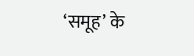‘समूह’ के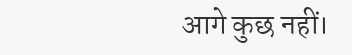आगे कुछ नहीं।